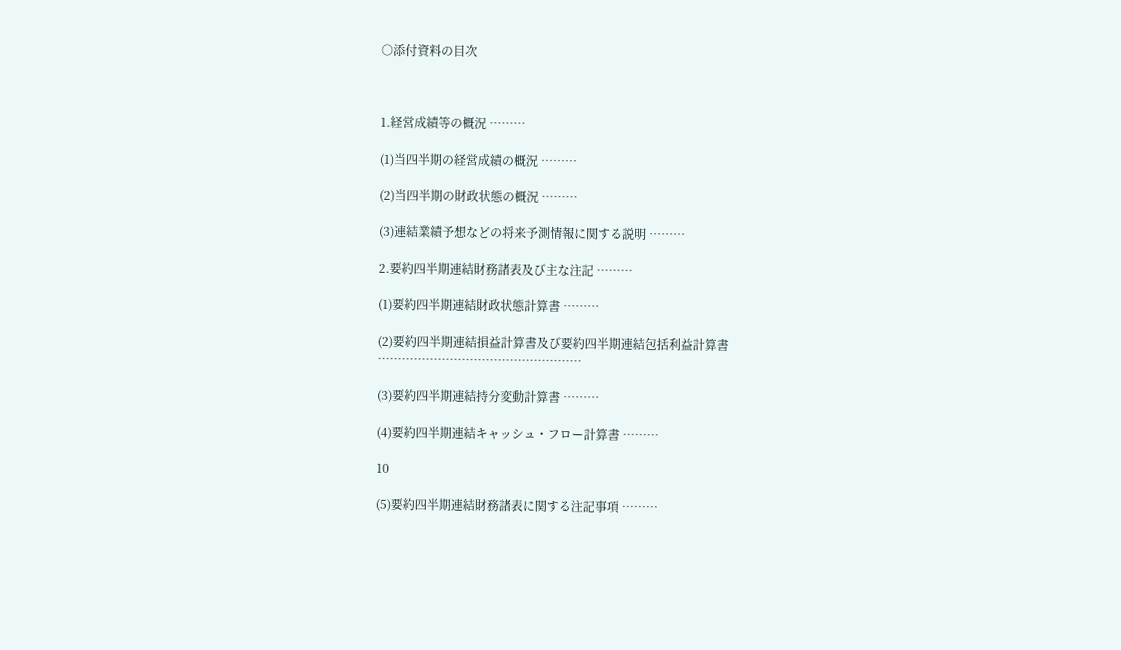○添付資料の目次



1.経営成績等の概況 ………

(1)当四半期の経営成績の概況 ………

(2)当四半期の財政状態の概況 ………

(3)連結業績予想などの将来予測情報に関する説明 ………

2.要約四半期連結財務諸表及び主な注記 ………

(1)要約四半期連結財政状態計算書 ………

(2)要約四半期連結損益計算書及び要約四半期連結包括利益計算書 ……………………………………………

(3)要約四半期連結持分変動計算書 ………

(4)要約四半期連結キャッシュ・フロー計算書 ………

10

(5)要約四半期連結財務諸表に関する注記事項 ………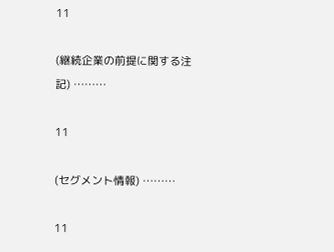11

(継続企業の前提に関する注記) ………

11

(セグメント情報) ………

11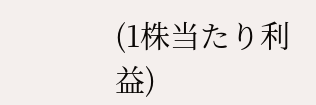(1株当たり利益)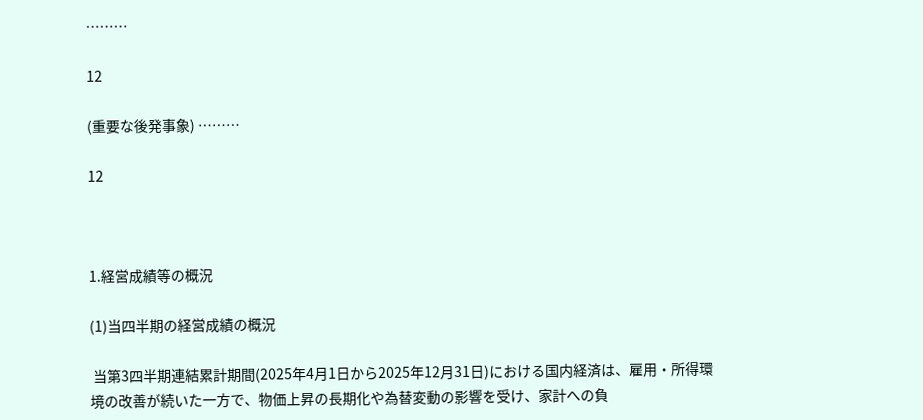………

12

(重要な後発事象) ………

12



1.経営成績等の概況

(1)当四半期の経営成績の概況

 当第3四半期連結累計期間(2025年4月1日から2025年12月31日)における国内経済は、雇用・所得環境の改善が続いた一方で、物価上昇の長期化や為替変動の影響を受け、家計への負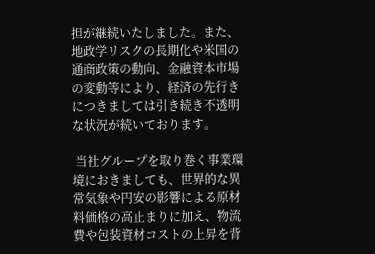担が継続いたしました。また、地政学リスクの長期化や米国の通商政策の動向、金融資本市場の変動等により、経済の先行きにつきましては引き続き不透明な状況が続いております。

 当社グループを取り巻く事業環境におきましても、世界的な異常気象や円安の影響による原材料価格の高止まりに加え、物流費や包装資材コストの上昇を背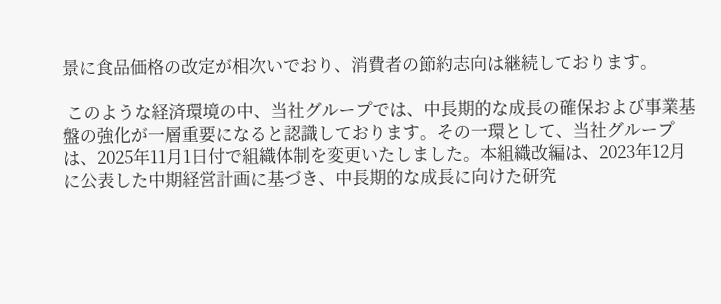景に食品価格の改定が相次いでおり、消費者の節約志向は継続しております。

 このような経済環境の中、当社グループでは、中長期的な成長の確保および事業基盤の強化が一層重要になると認識しております。その一環として、当社グループは、2025年11月1日付で組織体制を変更いたしました。本組織改編は、2023年12月に公表した中期経営計画に基づき、中長期的な成長に向けた研究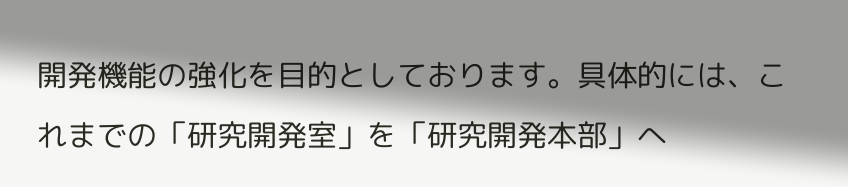開発機能の強化を目的としております。具体的には、これまでの「研究開発室」を「研究開発本部」へ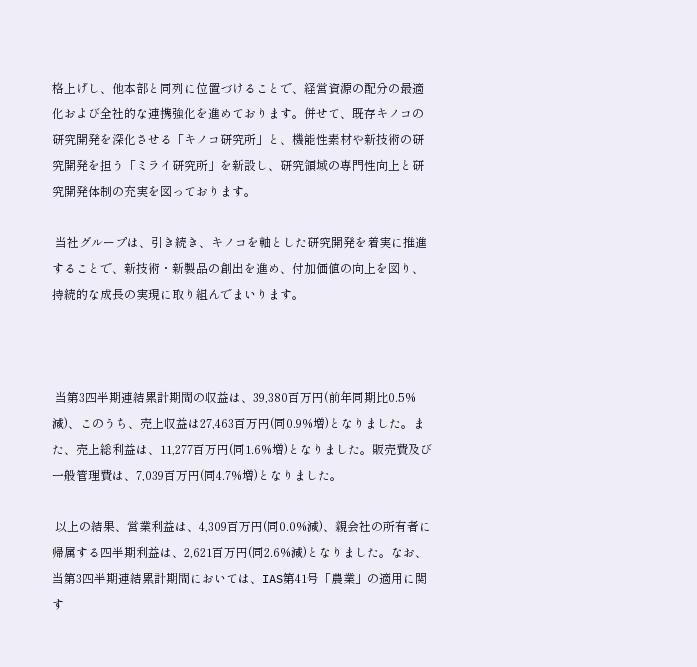格上げし、他本部と同列に位置づけることで、経営資源の配分の最適化および全社的な連携強化を進めております。併せて、既存キノコの研究開発を深化させる「キノコ研究所」と、機能性素材や新技術の研究開発を担う「ミライ研究所」を新設し、研究領域の専門性向上と研究開発体制の充実を図っております。

 当社グループは、引き続き、キノコを軸とした研究開発を着実に推進することで、新技術・新製品の創出を進め、付加価値の向上を図り、持続的な成長の実現に取り組んでまいります。



 当第3四半期連結累計期間の収益は、39,380百万円(前年同期比0.5%減)、このうち、売上収益は27,463百万円(同0.9%増)となりました。また、売上総利益は、11,277百万円(同1.6%増)となりました。販売費及び一般管理費は、7,039百万円(同4.7%増)となりました。

 以上の結果、営業利益は、4,309百万円(同0.0%減)、親会社の所有者に帰属する四半期利益は、2,621百万円(同2.6%減)となりました。なお、当第3四半期連結累計期間においては、IAS第41号「農業」の適用に関す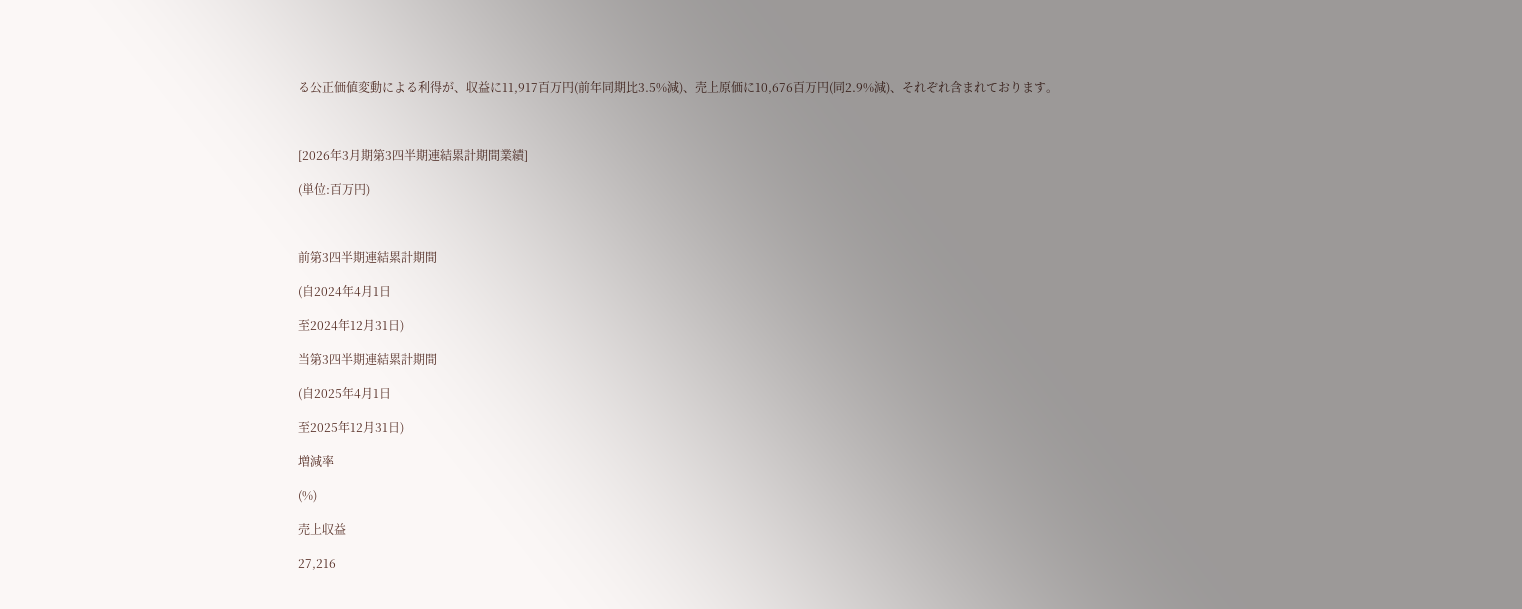る公正価値変動による利得が、収益に11,917百万円(前年同期比3.5%減)、売上原価に10,676百万円(同2.9%減)、それぞれ含まれております。



[2026年3月期第3四半期連結累計期間業績]

(単位:百万円)



前第3四半期連結累計期間

(自2024年4月1日

至2024年12月31日)

当第3四半期連結累計期間

(自2025年4月1日

至2025年12月31日)

増減率

(%)

売上収益

27,216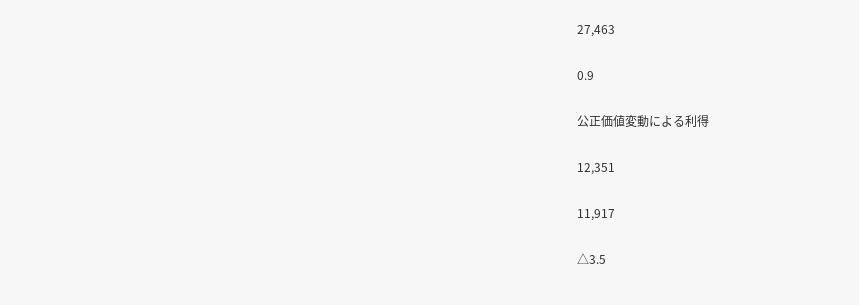27,463

0.9

公正価値変動による利得

12,351

11,917

△3.5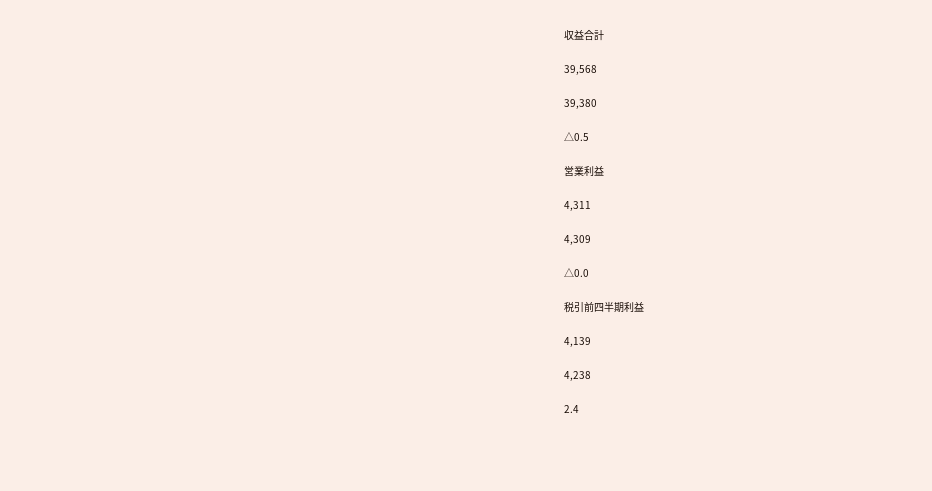収益合計

39,568

39,380

△0.5

営業利益

4,311

4,309

△0.0

税引前四半期利益

4,139

4,238

2.4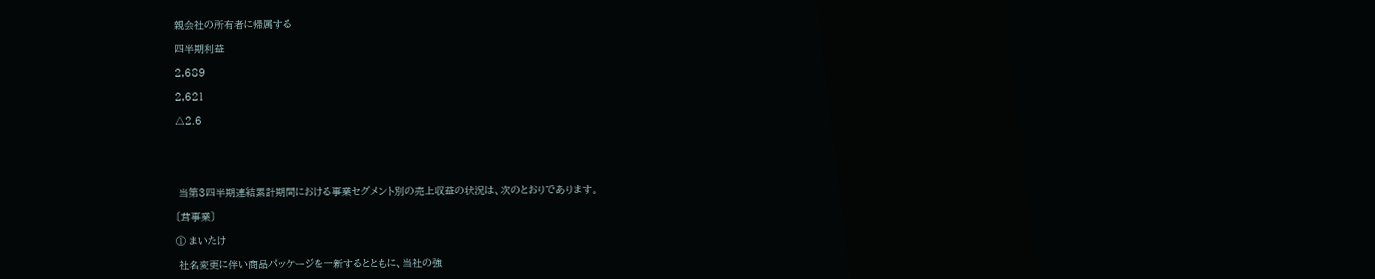親会社の所有者に帰属する

四半期利益

2,689

2,621

△2.6





 当第3四半期連結累計期間における事業セグメント別の売上収益の状況は、次のとおりであります。

〔茸事業〕

① まいたけ

 社名変更に伴い商品パッケージを一新するとともに、当社の強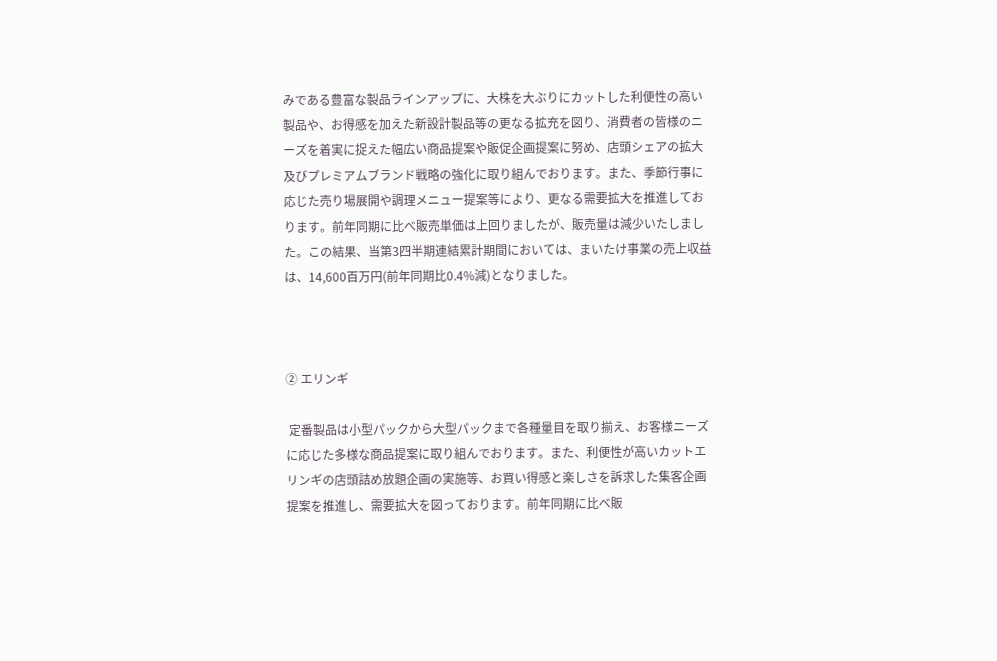みである豊富な製品ラインアップに、大株を大ぶりにカットした利便性の高い製品や、お得感を加えた新設計製品等の更なる拡充を図り、消費者の皆様のニーズを着実に捉えた幅広い商品提案や販促企画提案に努め、店頭シェアの拡大及びプレミアムブランド戦略の強化に取り組んでおります。また、季節行事に応じた売り場展開や調理メニュー提案等により、更なる需要拡大を推進しております。前年同期に比べ販売単価は上回りましたが、販売量は減少いたしました。この結果、当第3四半期連結累計期間においては、まいたけ事業の売上収益は、14,600百万円(前年同期比0.4%減)となりました。



② エリンギ

 定番製品は小型パックから大型パックまで各種量目を取り揃え、お客様ニーズに応じた多様な商品提案に取り組んでおります。また、利便性が高いカットエリンギの店頭詰め放題企画の実施等、お買い得感と楽しさを訴求した集客企画提案を推進し、需要拡大を図っております。前年同期に比べ販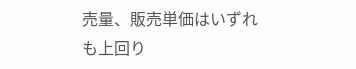売量、販売単価はいずれも上回り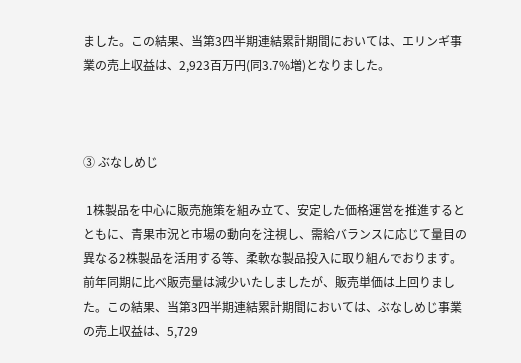ました。この結果、当第3四半期連結累計期間においては、エリンギ事業の売上収益は、2,923百万円(同3.7%増)となりました。



③ ぶなしめじ

 1株製品を中心に販売施策を組み立て、安定した価格運営を推進するとともに、青果市況と市場の動向を注視し、需給バランスに応じて量目の異なる2株製品を活用する等、柔軟な製品投入に取り組んでおります。前年同期に比べ販売量は減少いたしましたが、販売単価は上回りました。この結果、当第3四半期連結累計期間においては、ぶなしめじ事業の売上収益は、5,729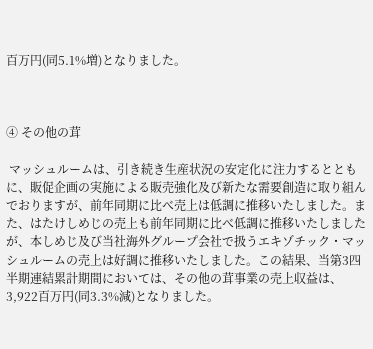百万円(同5.1%増)となりました。



④ その他の茸

 マッシュルームは、引き続き生産状況の安定化に注力するとともに、販促企画の実施による販売強化及び新たな需要創造に取り組んでおりますが、前年同期に比べ売上は低調に推移いたしました。また、はたけしめじの売上も前年同期に比べ低調に推移いたしましたが、本しめじ及び当社海外グループ会社で扱うエキゾチック・マッシュルームの売上は好調に推移いたしました。この結果、当第3四半期連結累計期間においては、その他の茸事業の売上収益は、3,922百万円(同3.3%減)となりました。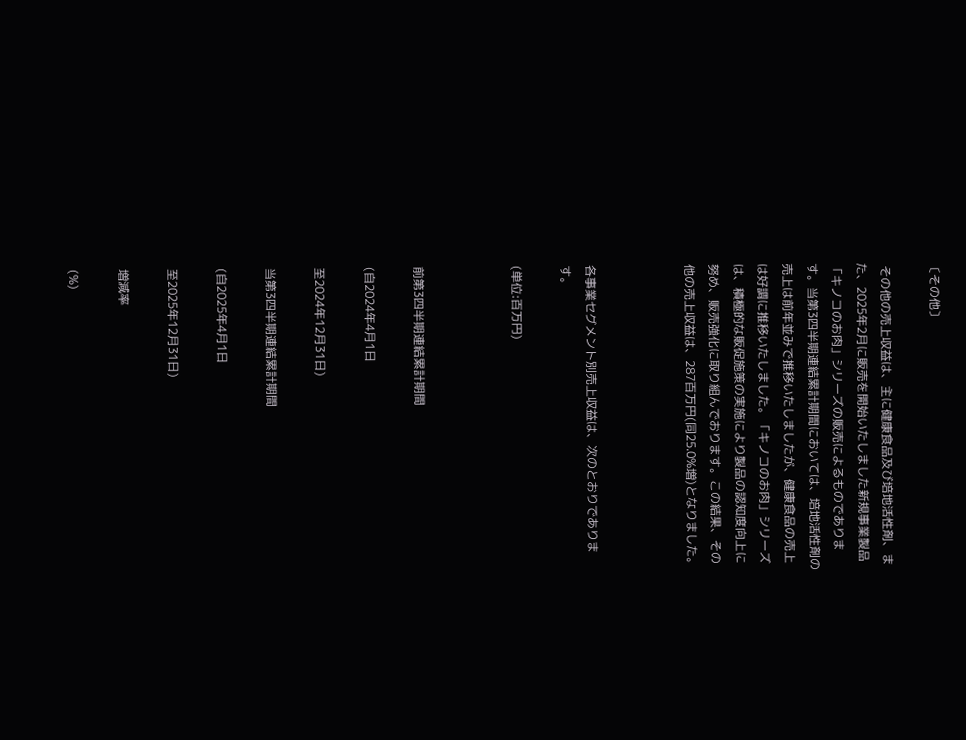〔その他〕

 その他の売上収益は、主に健康食品及び培地活性剤、また、2025年2月に販売を開始いたしました新規事業製品「キノコのお肉」シリーズの販売によるものであります。当第3四半期連結累計期間においては、培地活性剤の売上は前年並みで推移いたしましたが、健康食品の売上は好調に推移いたしました。「キノコのお肉」シリーズは、積極的な販促施策の実施により製品の認知度向上に努め、販売強化に取り組んでおります。この結果、その他の売上収益は、287百万円(同25.0%増)となりました。



各事業セグメント別売上収益は、次のとおりであります。

(単位:百万円)



前第3四半期連結累計期間

(自2024年4月1日

至2024年12月31日)

当第3四半期連結累計期間

(自2025年4月1日

至2025年12月31日)

増減率

(%)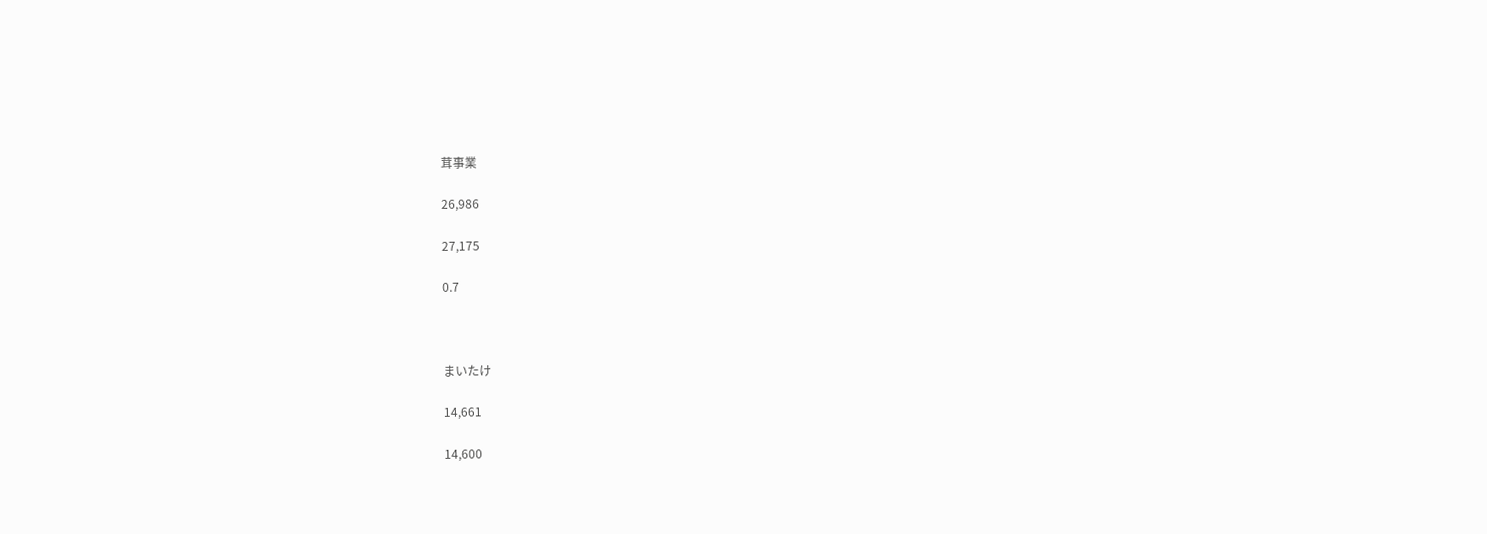茸事業

26,986

27,175

0.7



まいたけ

14,661

14,600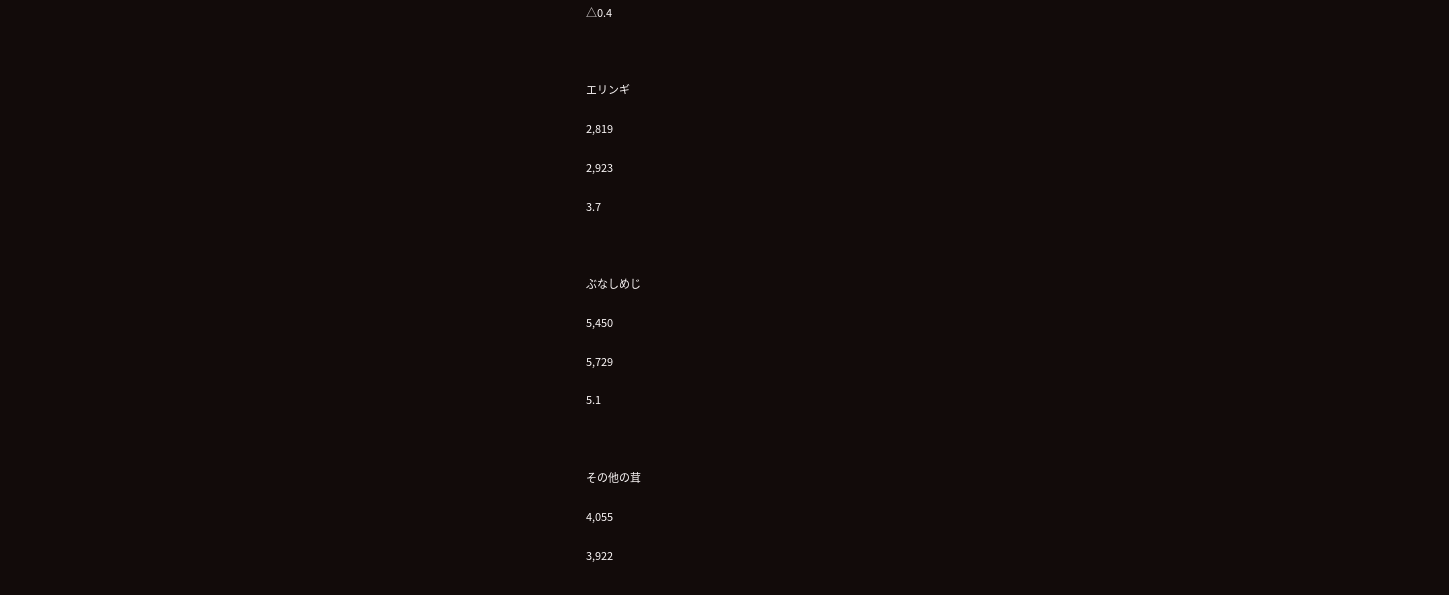△0.4



エリンギ

2,819

2,923

3.7



ぶなしめじ

5,450

5,729

5.1



その他の茸

4,055

3,922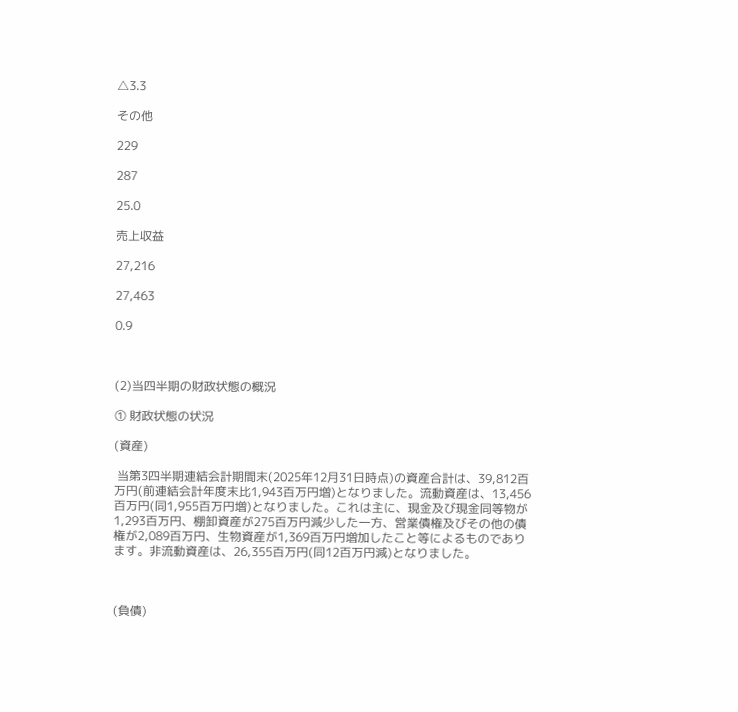△3.3

その他

229

287

25.0

売上収益

27,216

27,463

0.9



(2)当四半期の財政状態の概況

① 財政状態の状況

(資産)

 当第3四半期連結会計期間末(2025年12月31日時点)の資産合計は、39,812百万円(前連結会計年度末比1,943百万円増)となりました。流動資産は、13,456百万円(同1,955百万円増)となりました。これは主に、現金及び現金同等物が1,293百万円、棚卸資産が275百万円減少した一方、営業債権及びその他の債権が2,089百万円、生物資産が1,369百万円増加したこと等によるものであります。非流動資産は、26,355百万円(同12百万円減)となりました。



(負債)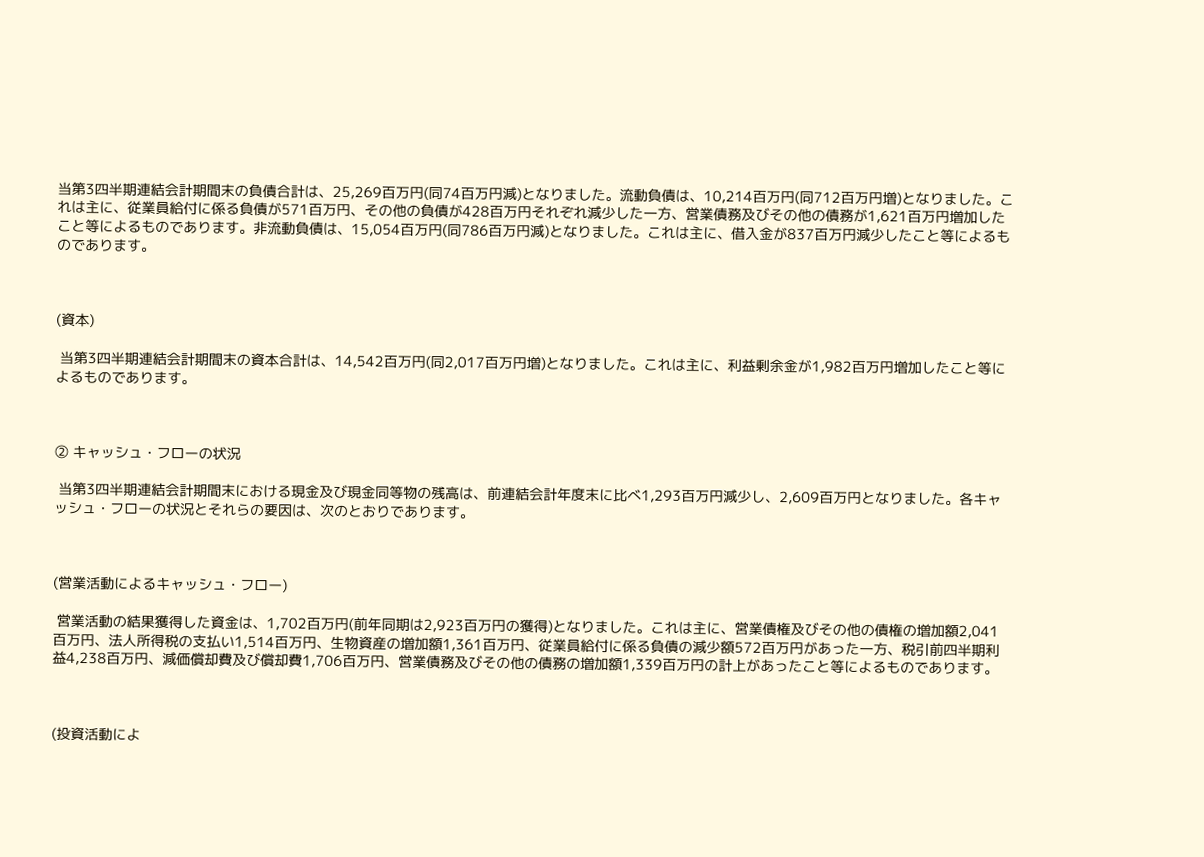当第3四半期連結会計期間末の負債合計は、25,269百万円(同74百万円減)となりました。流動負債は、10,214百万円(同712百万円増)となりました。これは主に、従業員給付に係る負債が571百万円、その他の負債が428百万円それぞれ減少した一方、営業債務及びその他の債務が1,621百万円増加したこと等によるものであります。非流動負債は、15,054百万円(同786百万円減)となりました。これは主に、借入金が837百万円減少したこと等によるものであります。



(資本)

 当第3四半期連結会計期間末の資本合計は、14,542百万円(同2,017百万円増)となりました。これは主に、利益剰余金が1,982百万円増加したこと等によるものであります。



② キャッシュ・フローの状況

 当第3四半期連結会計期間末における現金及び現金同等物の残高は、前連結会計年度末に比べ1,293百万円減少し、2,609百万円となりました。各キャッシュ・フローの状況とそれらの要因は、次のとおりであります。



(営業活動によるキャッシュ・フロー)

 営業活動の結果獲得した資金は、1,702百万円(前年同期は2,923百万円の獲得)となりました。これは主に、営業債権及びその他の債権の増加額2,041百万円、法人所得税の支払い1,514百万円、生物資産の増加額1,361百万円、従業員給付に係る負債の減少額572百万円があった一方、税引前四半期利益4,238百万円、減価償却費及び償却費1,706百万円、営業債務及びその他の債務の増加額1,339百万円の計上があったこと等によるものであります。



(投資活動によ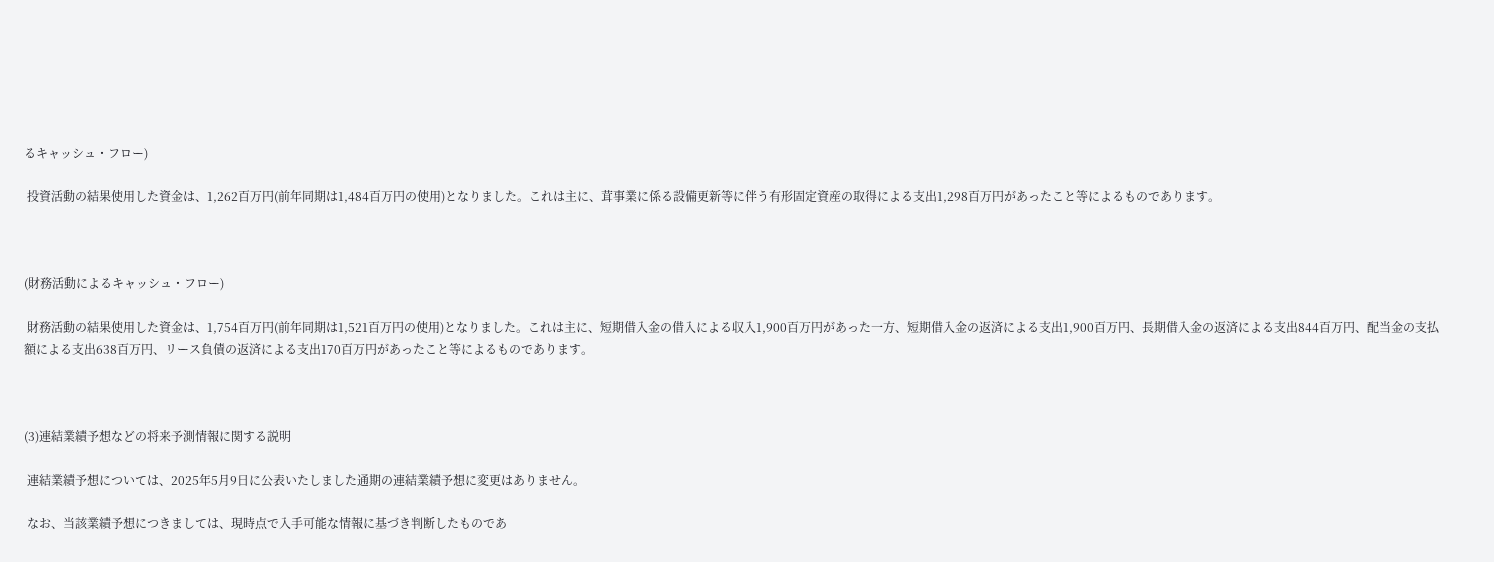るキャッシュ・フロー)

 投資活動の結果使用した資金は、1,262百万円(前年同期は1,484百万円の使用)となりました。これは主に、茸事業に係る設備更新等に伴う有形固定資産の取得による支出1,298百万円があったこと等によるものであります。



(財務活動によるキャッシュ・フロー)

 財務活動の結果使用した資金は、1,754百万円(前年同期は1,521百万円の使用)となりました。これは主に、短期借入金の借入による収入1,900百万円があった一方、短期借入金の返済による支出1,900百万円、長期借入金の返済による支出844百万円、配当金の支払額による支出638百万円、リース負債の返済による支出170百万円があったこと等によるものであります。



(3)連結業績予想などの将来予測情報に関する説明

 連結業績予想については、2025年5月9日に公表いたしました通期の連結業績予想に変更はありません。

 なお、当該業績予想につきましては、現時点で入手可能な情報に基づき判断したものであ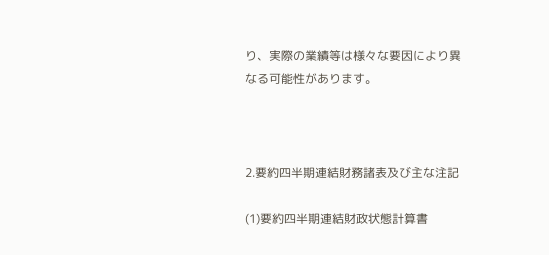り、実際の業績等は様々な要因により異なる可能性があります。



2.要約四半期連結財務諸表及び主な注記

(1)要約四半期連結財政状態計算書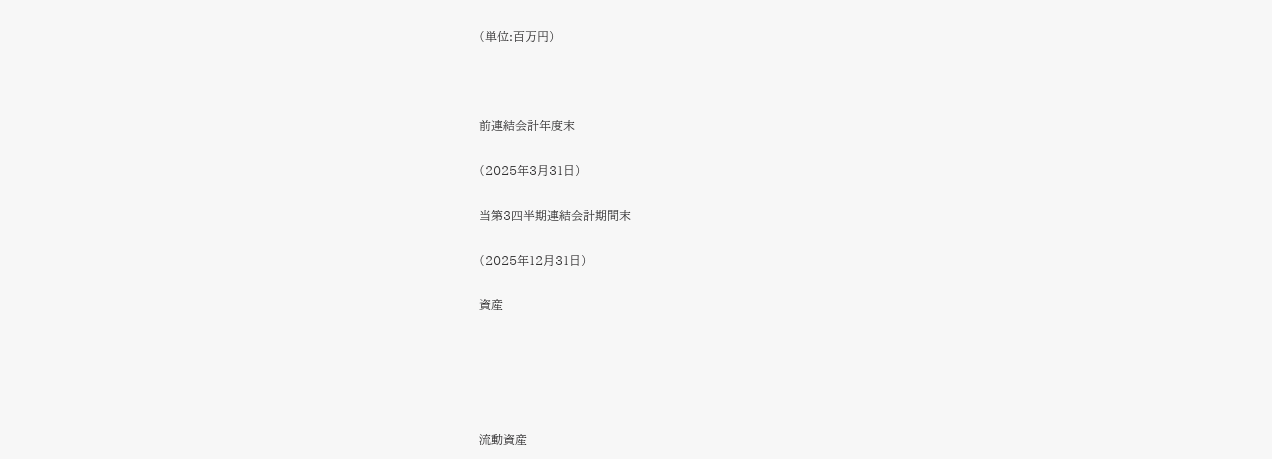(単位:百万円)



前連結会計年度末

(2025年3月31日)

当第3四半期連結会計期間末

(2025年12月31日)

資産





流動資産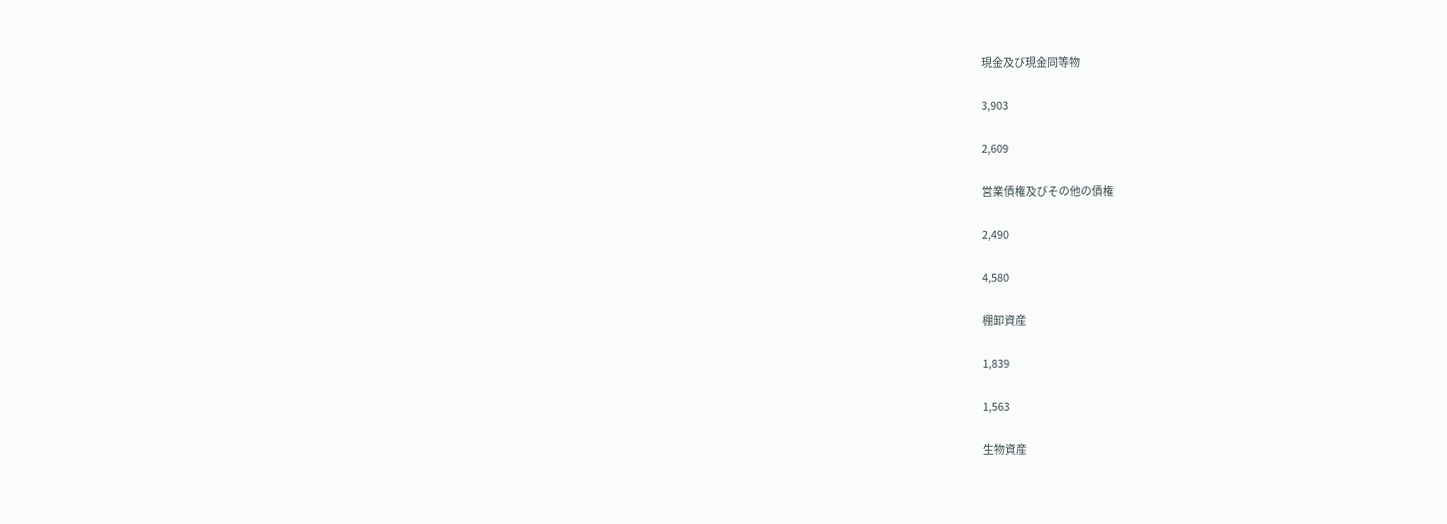現金及び現金同等物

3,903

2,609

営業債権及びその他の債権

2,490

4,580

棚卸資産

1,839

1,563

生物資産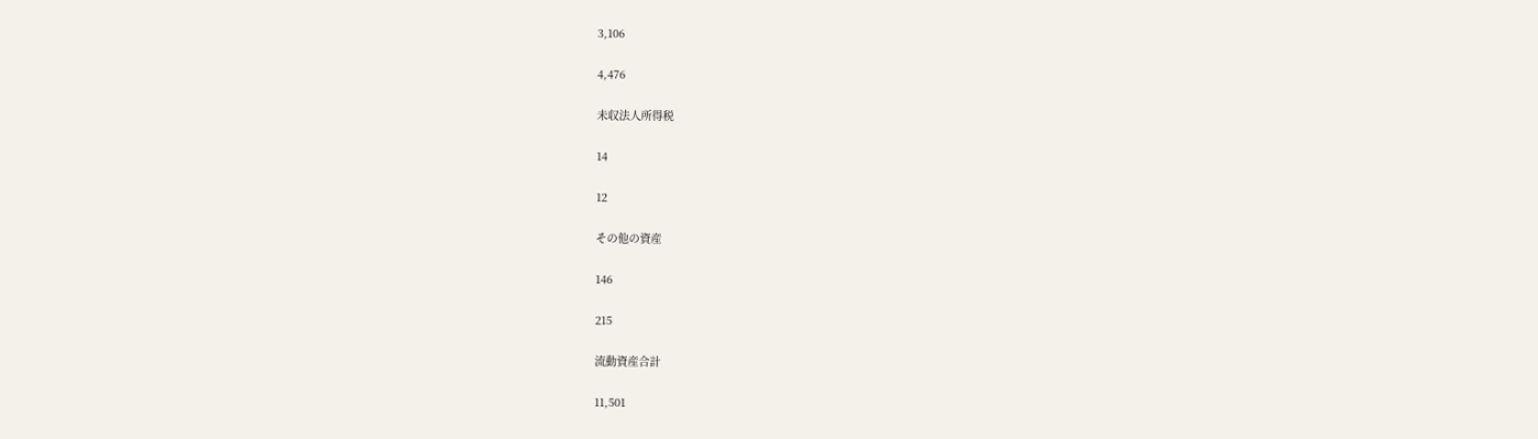3,106

4,476

未収法人所得税

14

12

その他の資産

146

215

流動資産合計

11,501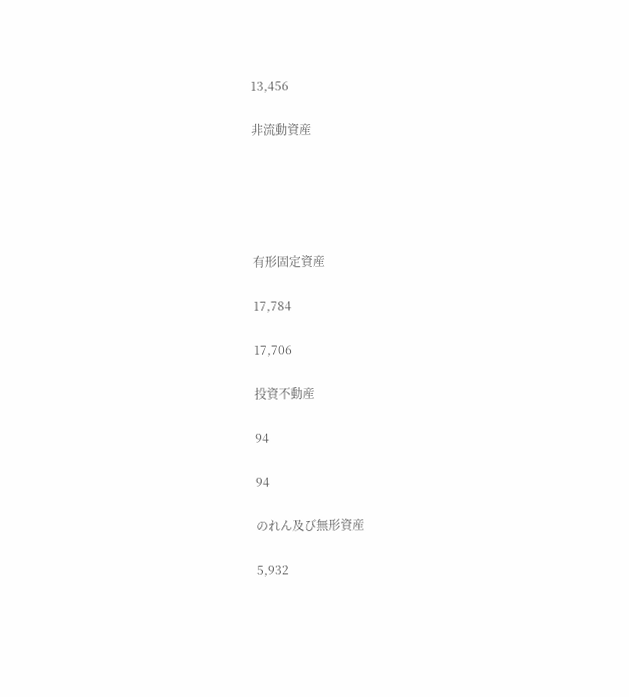13,456

非流動資産





有形固定資産

17,784

17,706

投資不動産

94

94

のれん及び無形資産

5,932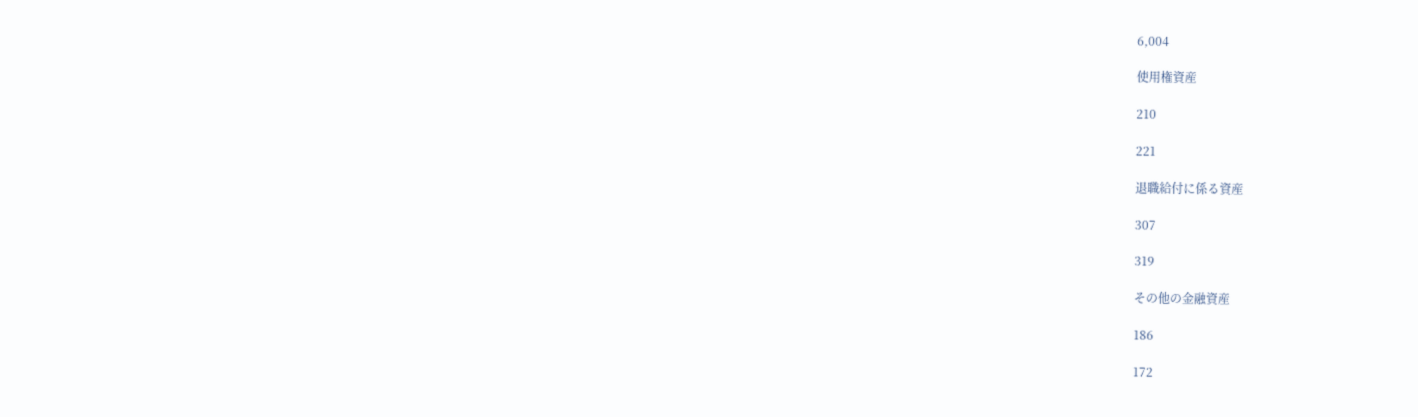6,004

使用権資産

210

221

退職給付に係る資産

307

319

その他の金融資産

186

172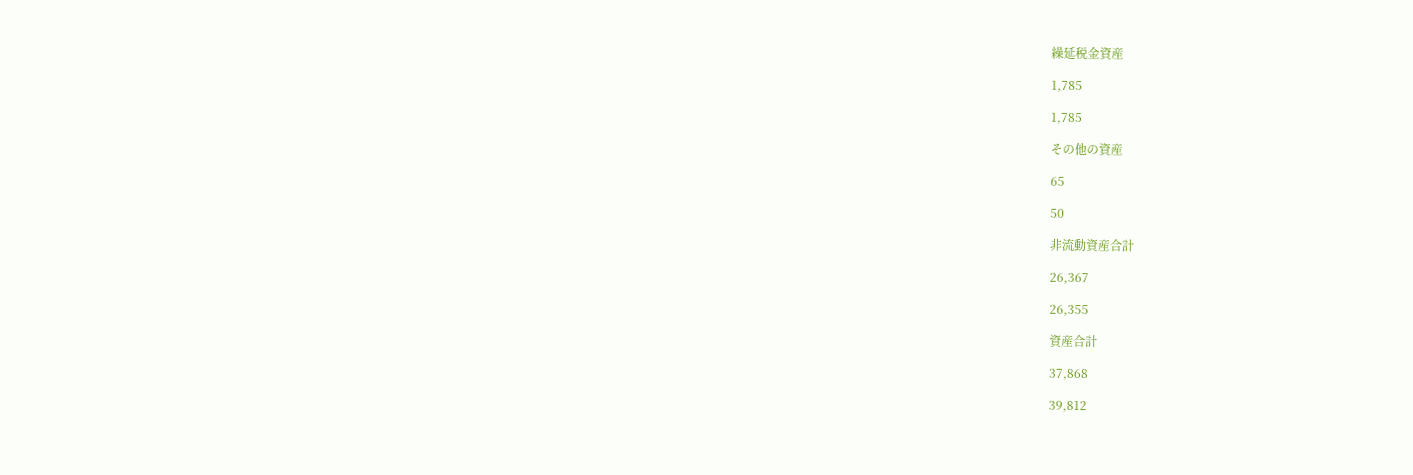繰延税金資産

1,785

1,785

その他の資産

65

50

非流動資産合計

26,367

26,355

資産合計

37,868

39,812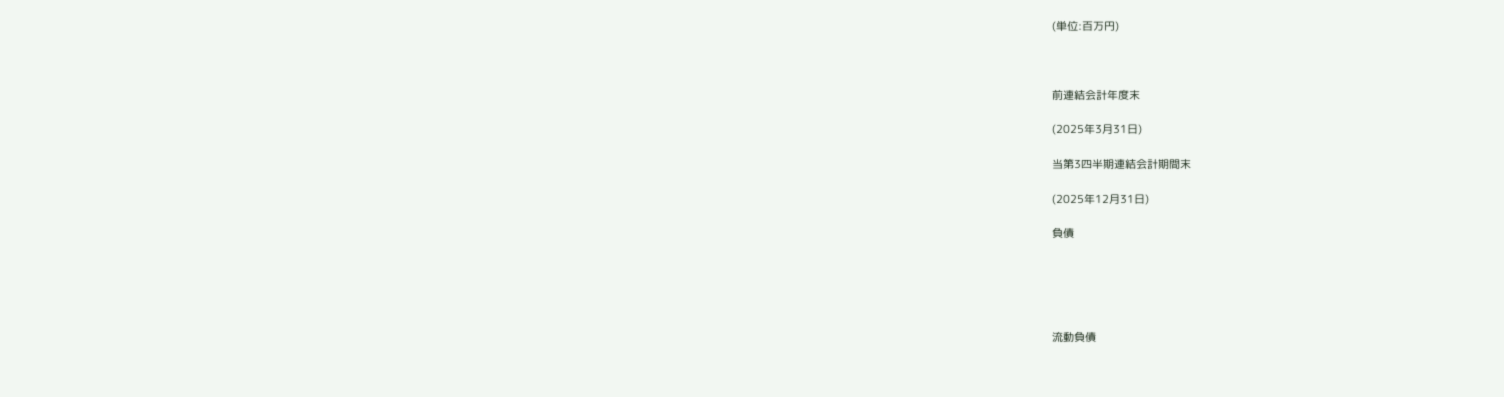(単位:百万円)



前連結会計年度末

(2025年3月31日)

当第3四半期連結会計期間末

(2025年12月31日)

負債





流動負債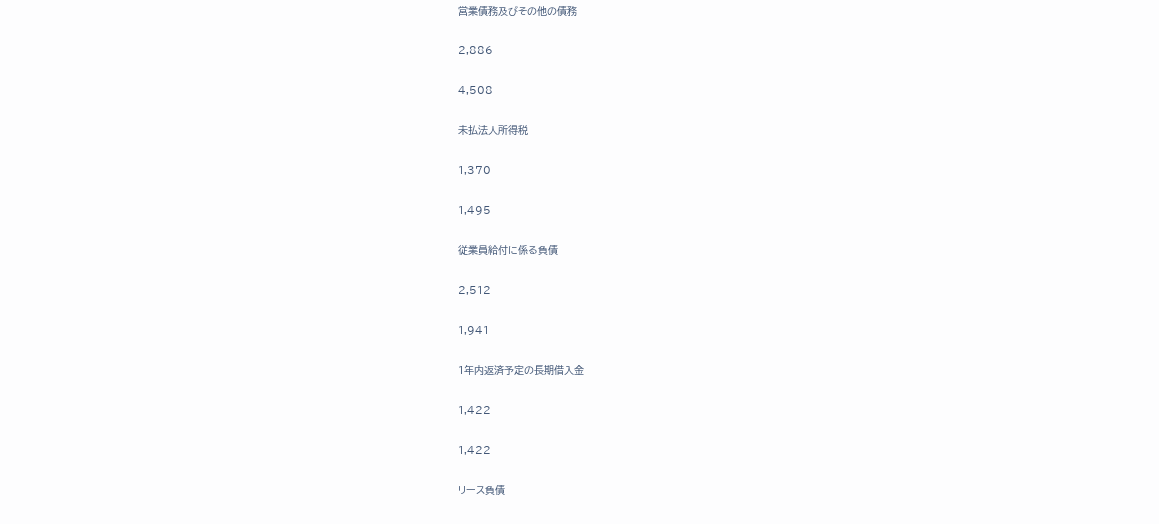営業債務及びその他の債務

2,886

4,508

未払法人所得税

1,370

1,495

従業員給付に係る負債

2,512

1,941

1年内返済予定の長期借入金

1,422

1,422

リース負債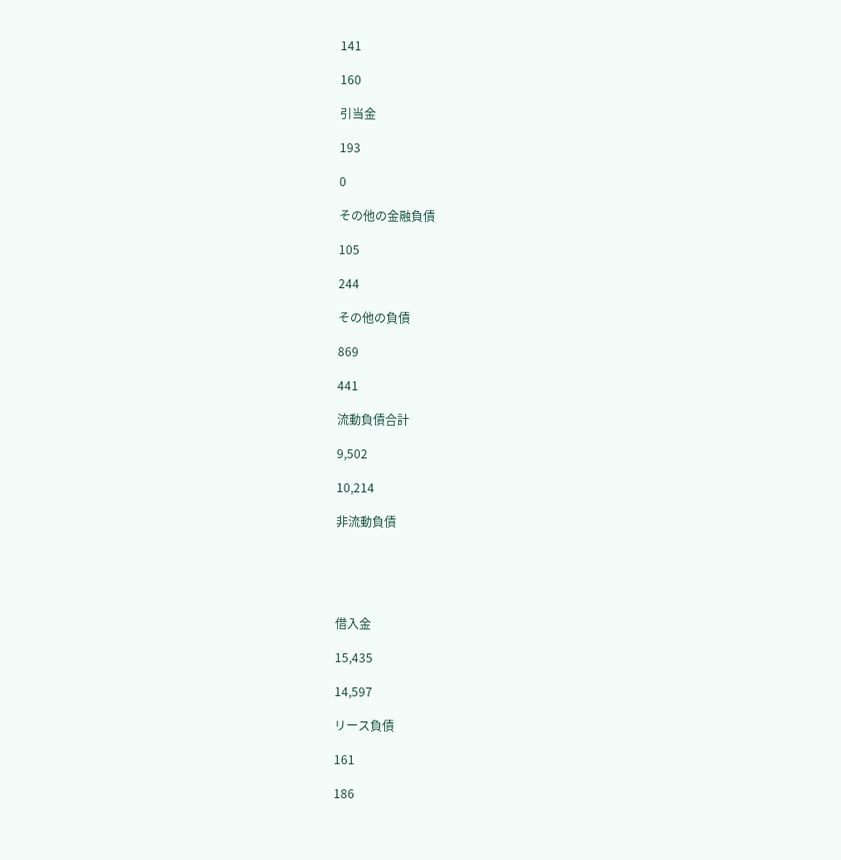141

160

引当金

193

0

その他の金融負債

105

244

その他の負債

869

441

流動負債合計

9,502

10,214

非流動負債





借入金

15,435

14,597

リース負債

161

186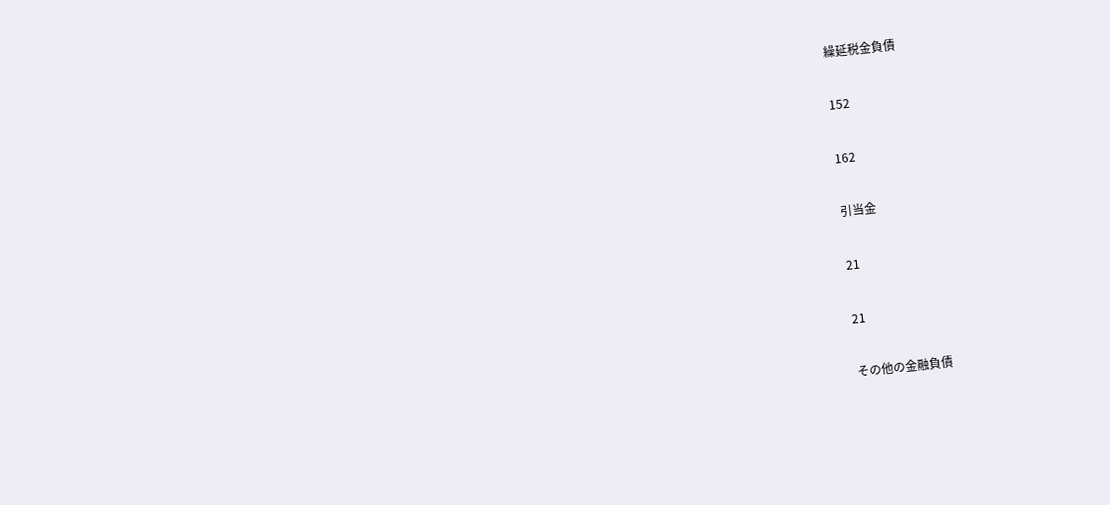繰延税金負債

152

162

引当金

21

21

その他の金融負債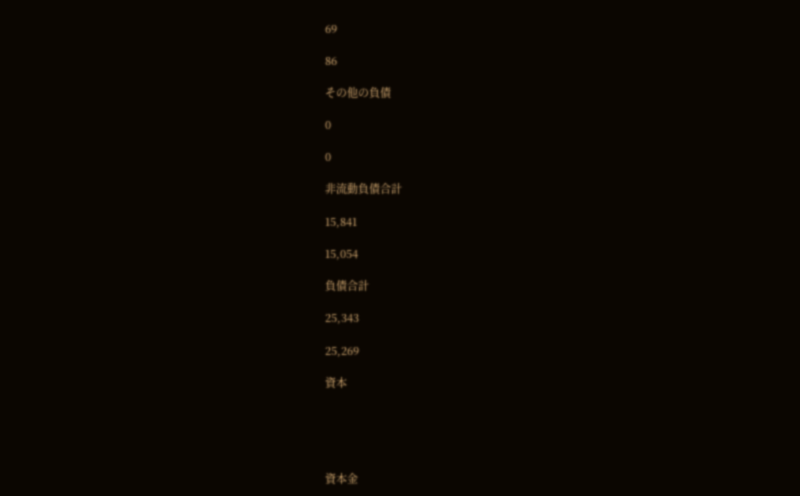69

86

その他の負債

0

0

非流動負債合計

15,841

15,054

負債合計

25,343

25,269

資本





資本金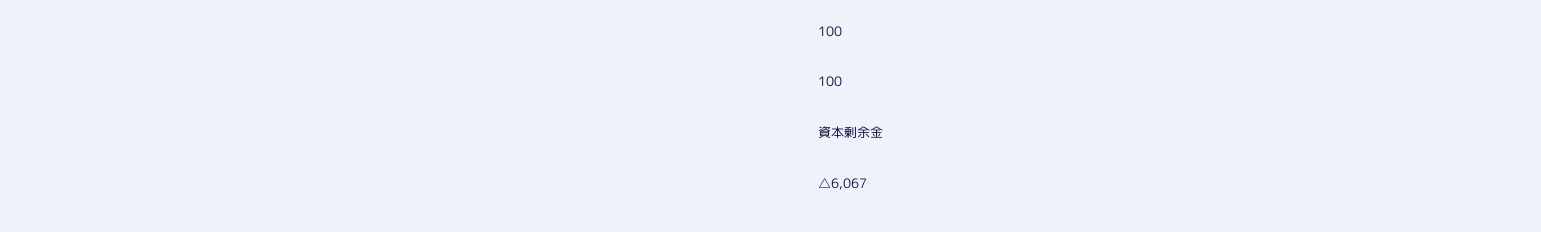100

100

資本剰余金

△6,067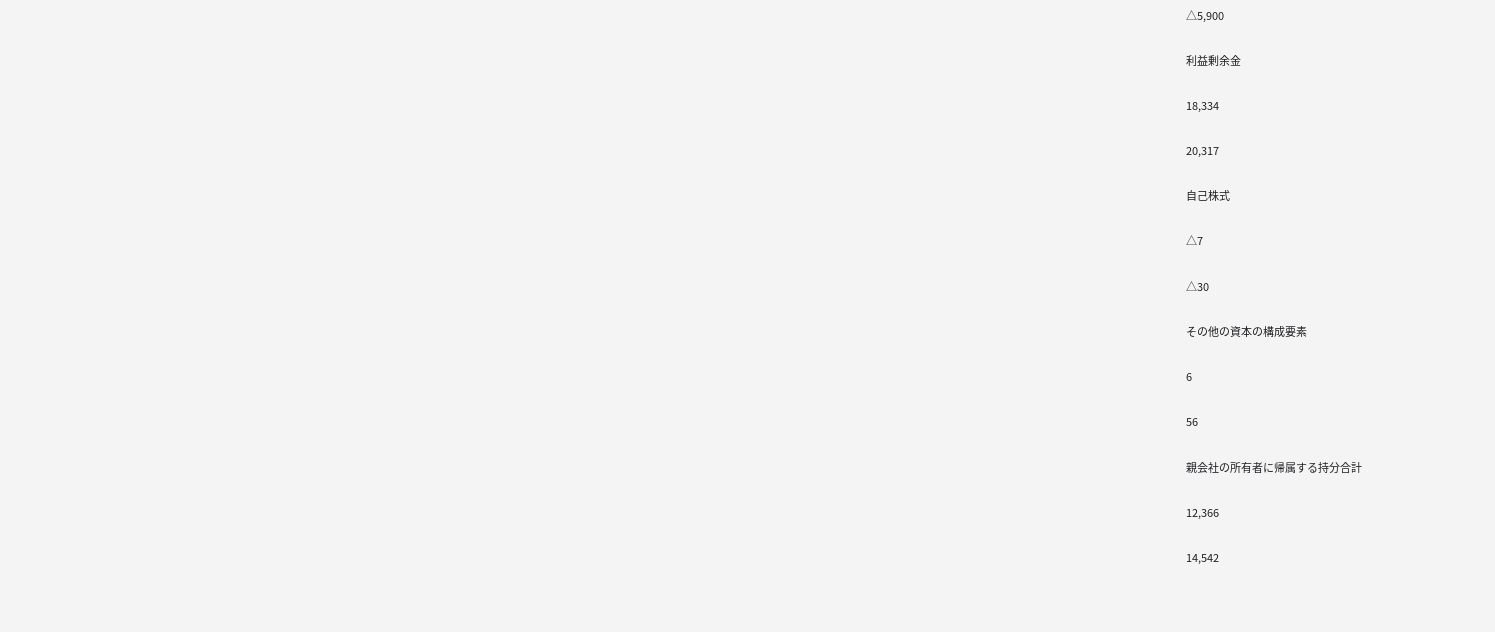△5,900

利益剰余金

18,334

20,317

自己株式

△7

△30

その他の資本の構成要素

6

56

親会社の所有者に帰属する持分合計

12,366

14,542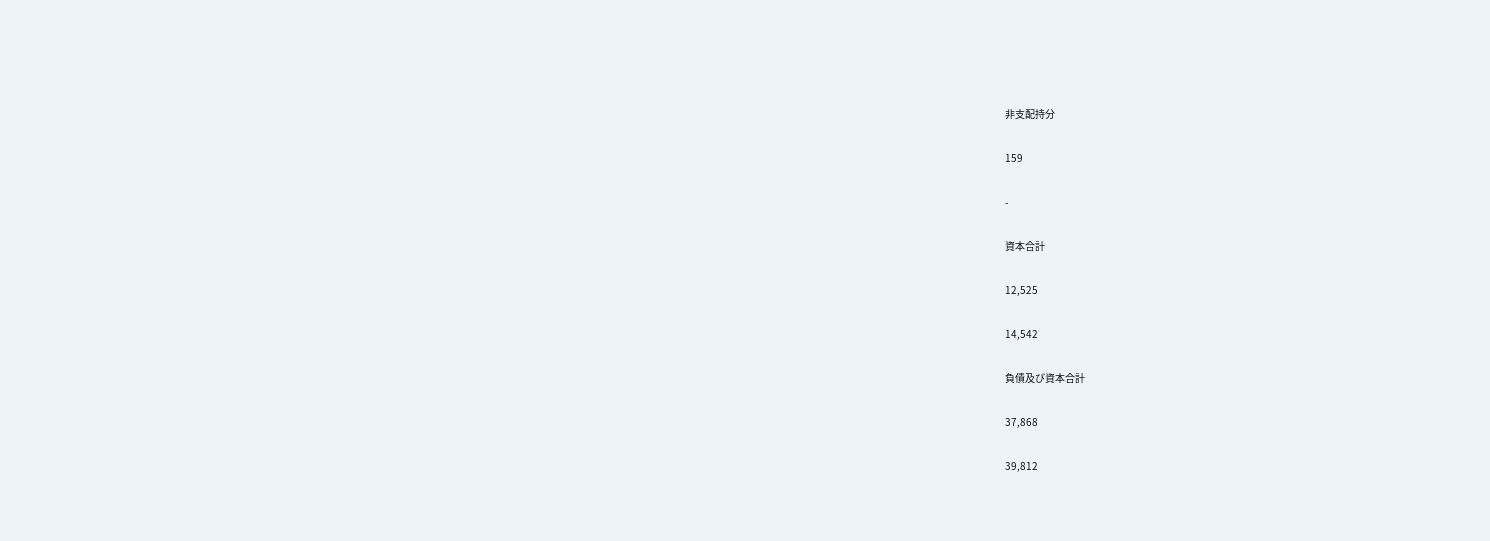非支配持分

159

-

資本合計

12,525

14,542

負債及び資本合計

37,868

39,812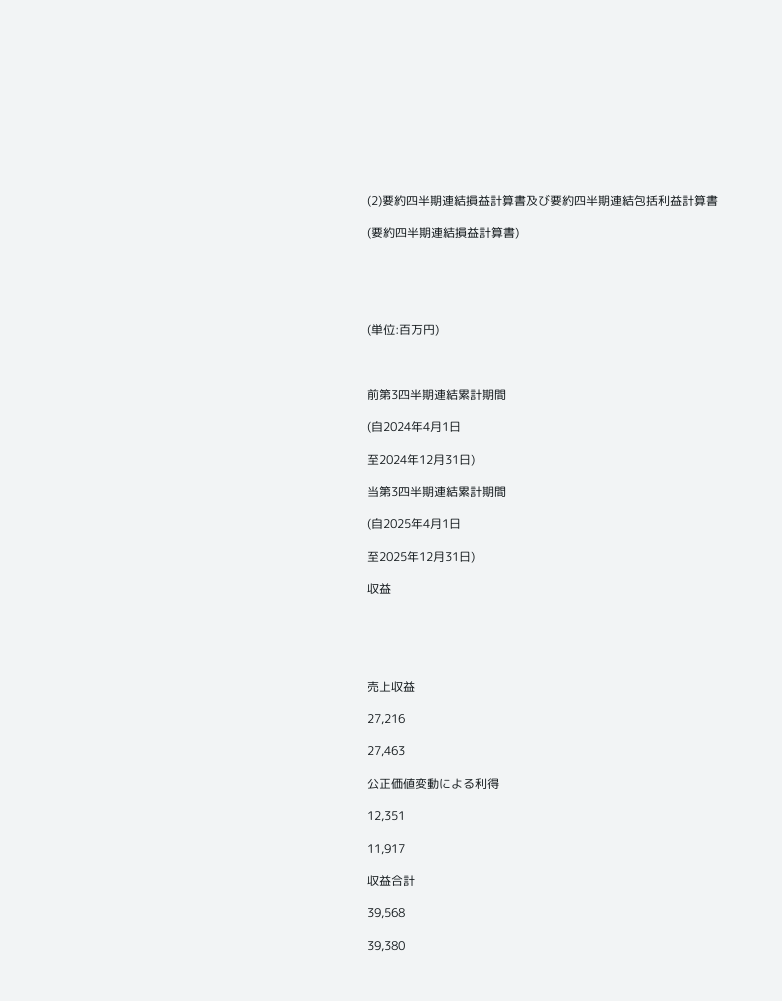(2)要約四半期連結損益計算書及び要約四半期連結包括利益計算書

(要約四半期連結損益計算書)





(単位:百万円)



前第3四半期連結累計期間

(自2024年4月1日

至2024年12月31日)

当第3四半期連結累計期間

(自2025年4月1日

至2025年12月31日)

収益





売上収益

27,216

27,463

公正価値変動による利得

12,351

11,917

収益合計

39,568

39,380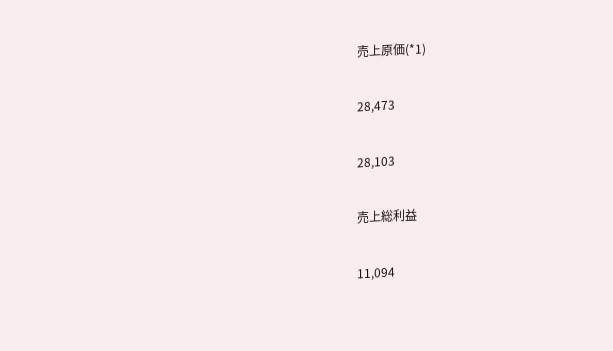売上原価(*1)

28,473

28,103

売上総利益

11,094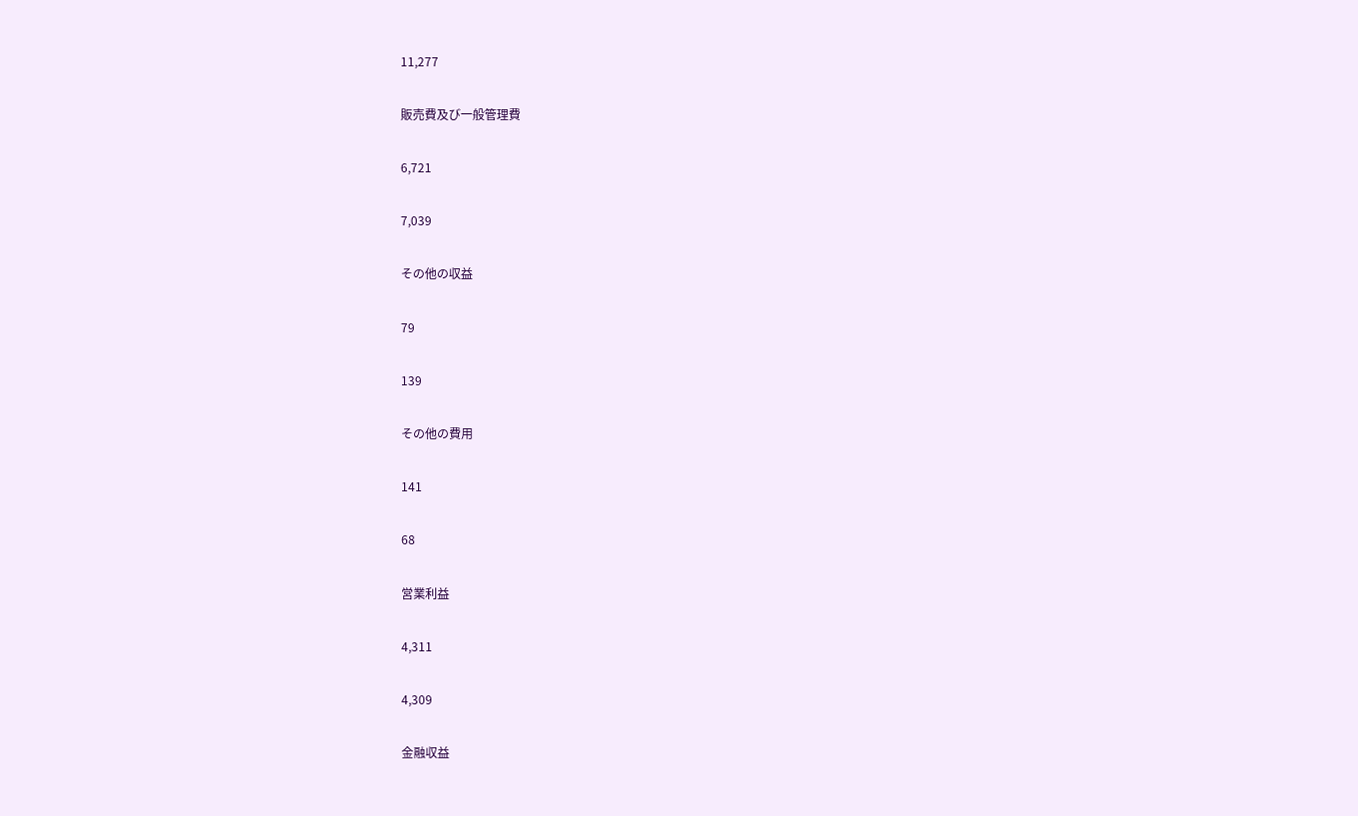11,277

販売費及び一般管理費

6,721

7,039

その他の収益

79

139

その他の費用

141

68

営業利益

4,311

4,309

金融収益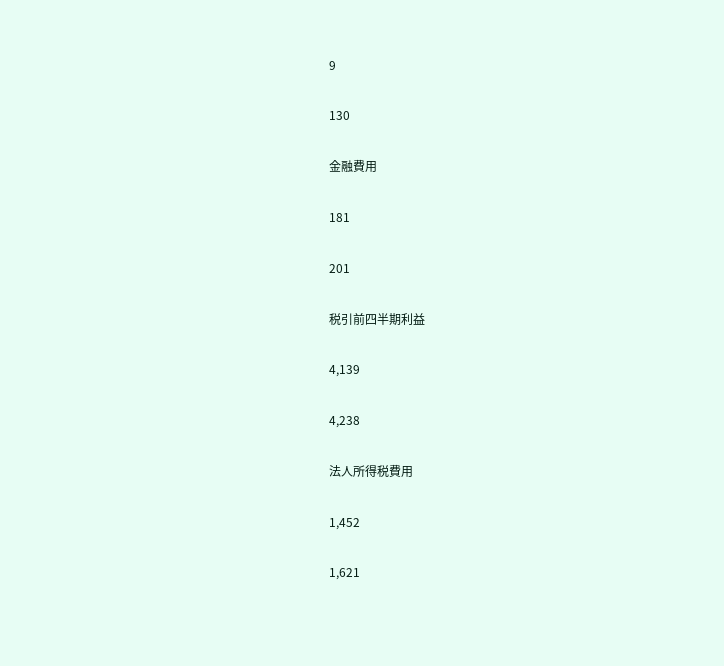9

130

金融費用

181

201

税引前四半期利益

4,139

4,238

法人所得税費用

1,452

1,621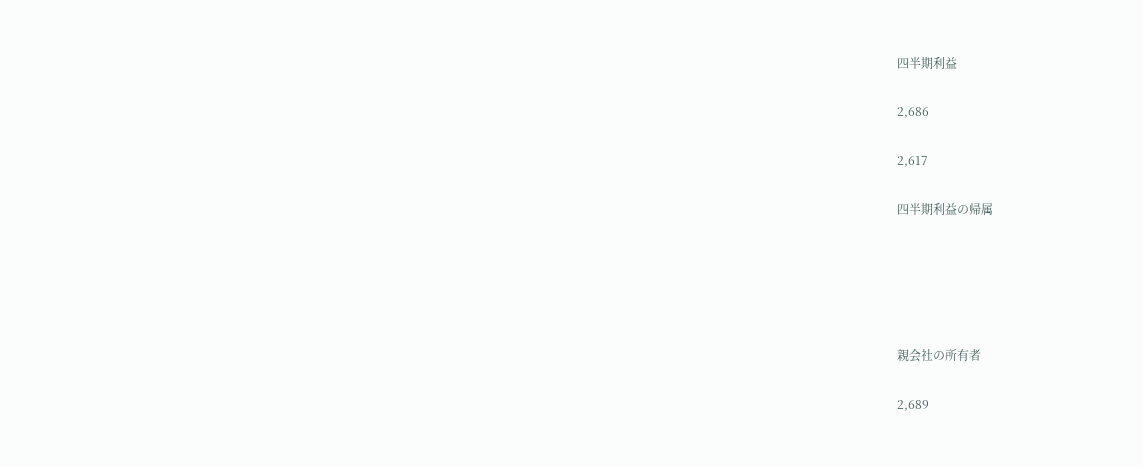四半期利益

2,686

2,617

四半期利益の帰属





親会社の所有者

2,689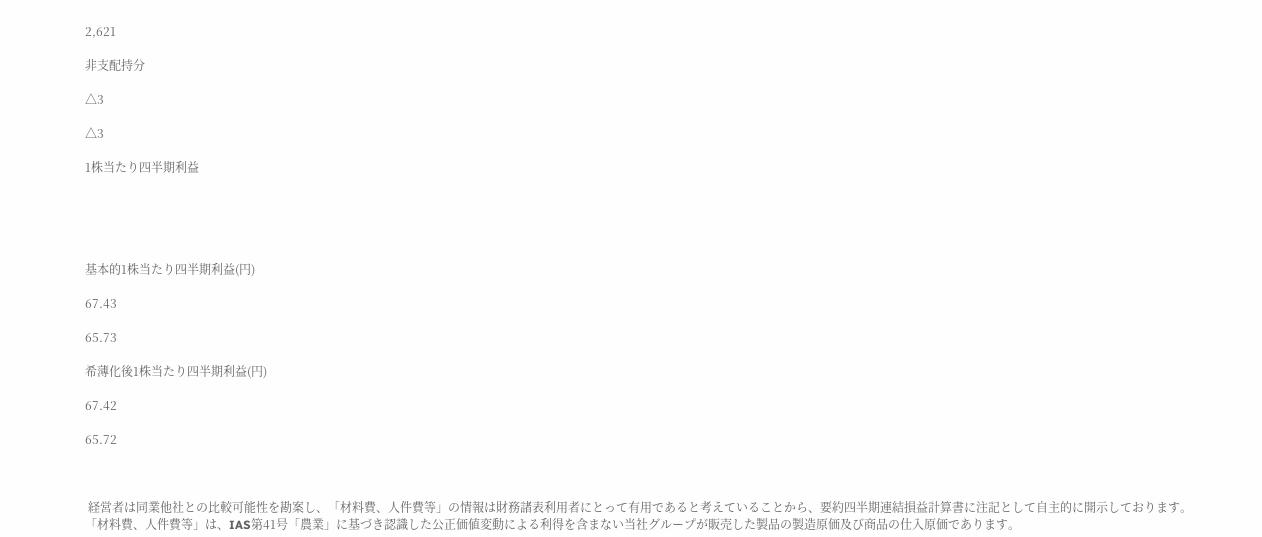2,621

非支配持分

△3

△3

1株当たり四半期利益





基本的1株当たり四半期利益(円)

67.43

65.73

希薄化後1株当たり四半期利益(円)

67.42

65.72



 経営者は同業他社との比較可能性を勘案し、「材料費、人件費等」の情報は財務諸表利用者にとって有用であると考えていることから、要約四半期連結損益計算書に注記として自主的に開示しております。「材料費、人件費等」は、IAS第41号「農業」に基づき認識した公正価値変動による利得を含まない当社グループが販売した製品の製造原価及び商品の仕入原価であります。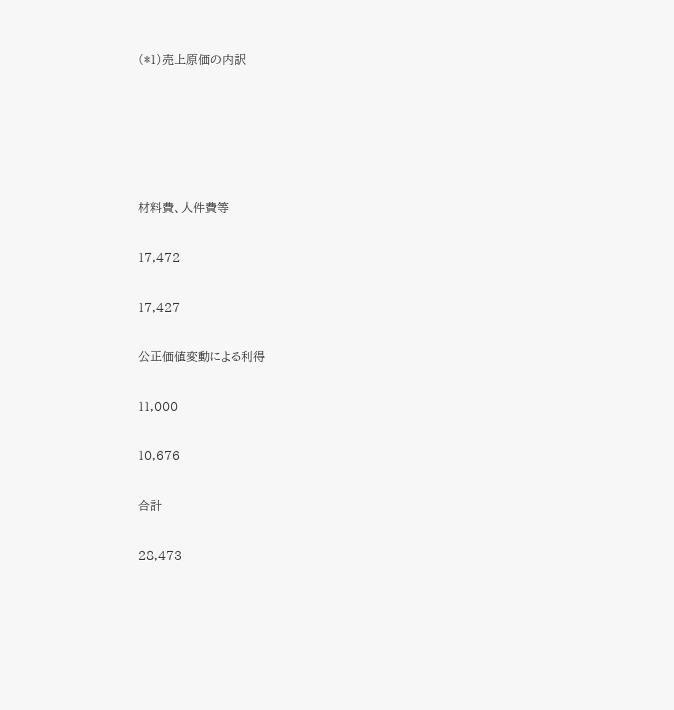(*1)売上原価の内訳





材料費、人件費等

17,472

17,427

公正価値変動による利得

11,000

10,676

合計

28,473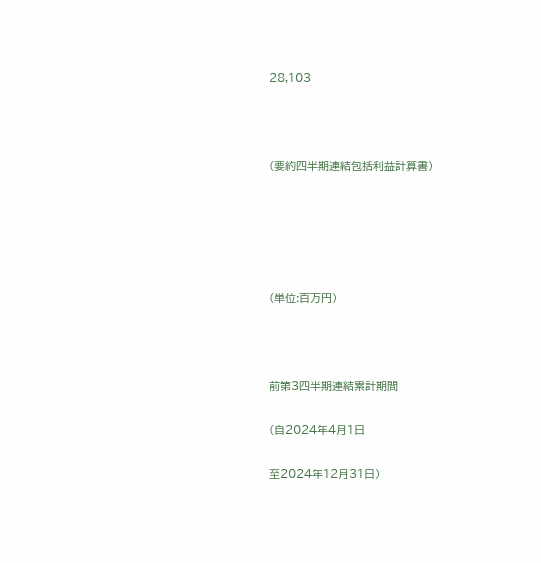28,103



(要約四半期連結包括利益計算書)





(単位:百万円)



前第3四半期連結累計期間

(自2024年4月1日

至2024年12月31日)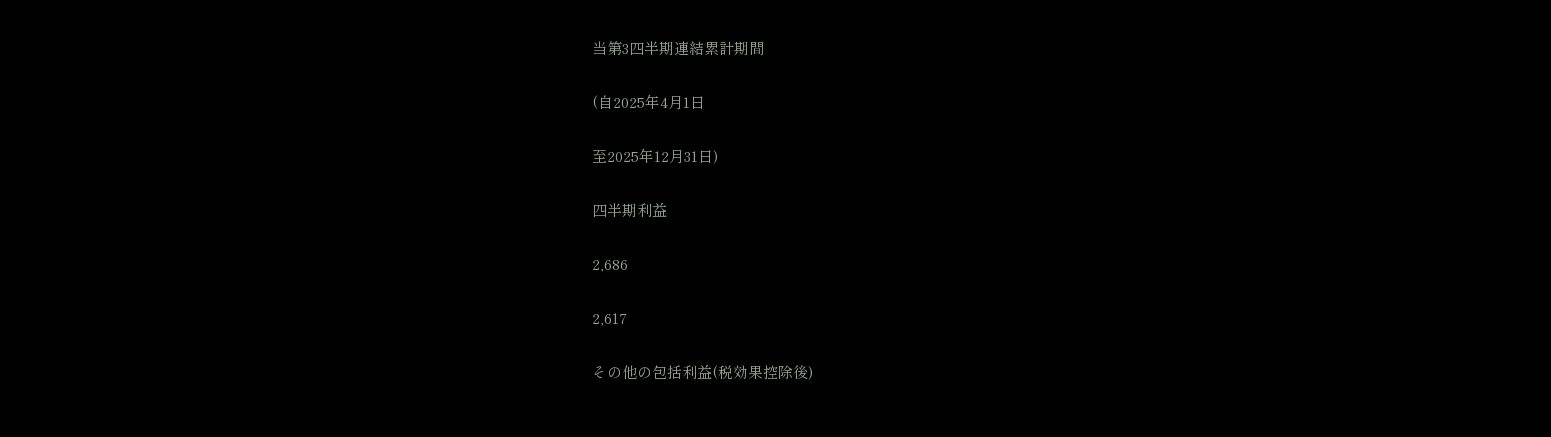当第3四半期連結累計期間

(自2025年4月1日

至2025年12月31日)

四半期利益

2,686

2,617

その他の包括利益(税効果控除後)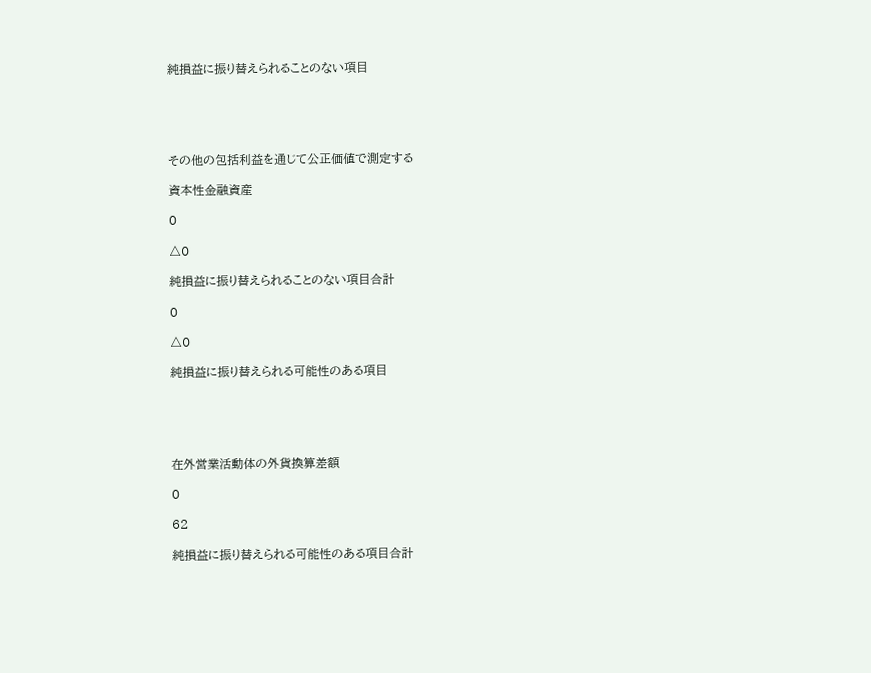純損益に振り替えられることのない項目





その他の包括利益を通じて公正価値で測定する

資本性金融資産

0

△0

純損益に振り替えられることのない項目合計

0

△0

純損益に振り替えられる可能性のある項目





在外営業活動体の外貨換算差額

0

62

純損益に振り替えられる可能性のある項目合計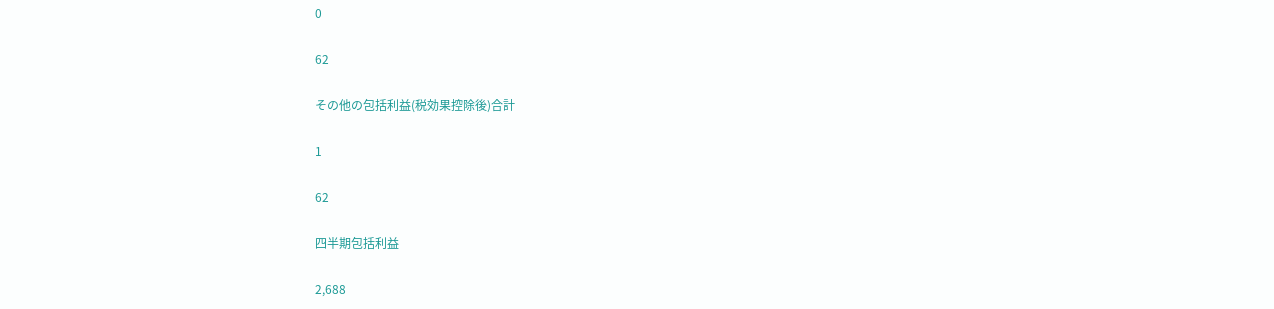0

62

その他の包括利益(税効果控除後)合計

1

62

四半期包括利益

2,688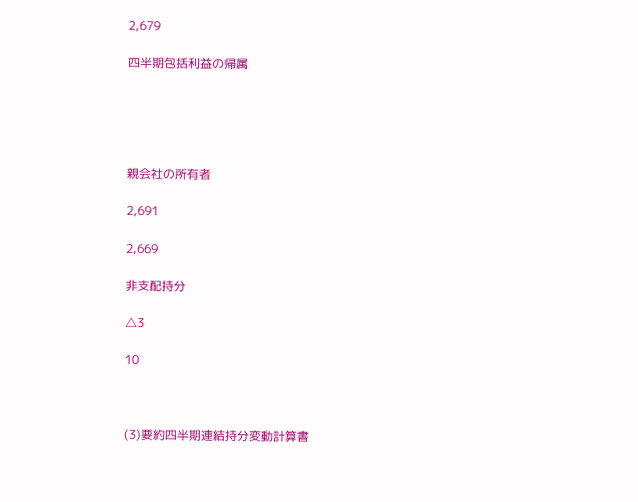2,679

四半期包括利益の帰属





親会社の所有者

2,691

2,669

非支配持分

△3

10



(3)要約四半期連結持分変動計算書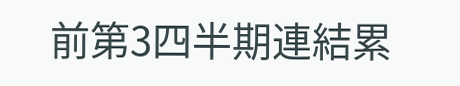前第3四半期連結累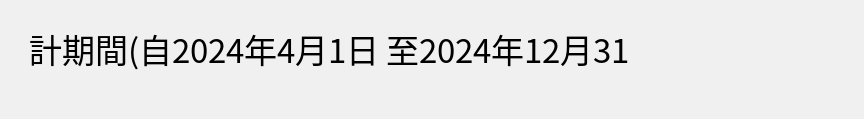計期間(自2024年4月1日 至2024年12月31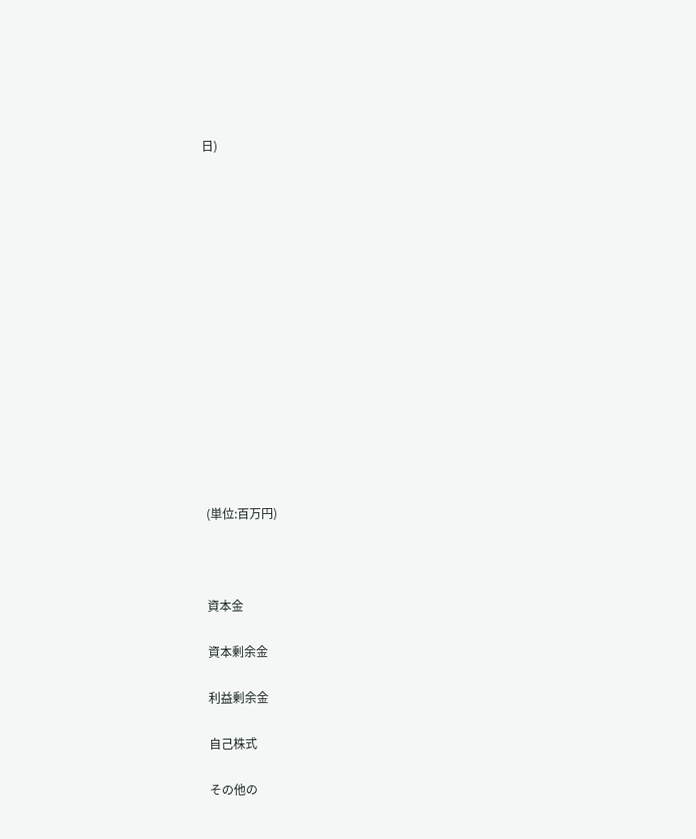日)















(単位:百万円)



資本金

資本剰余金

利益剰余金

自己株式

その他の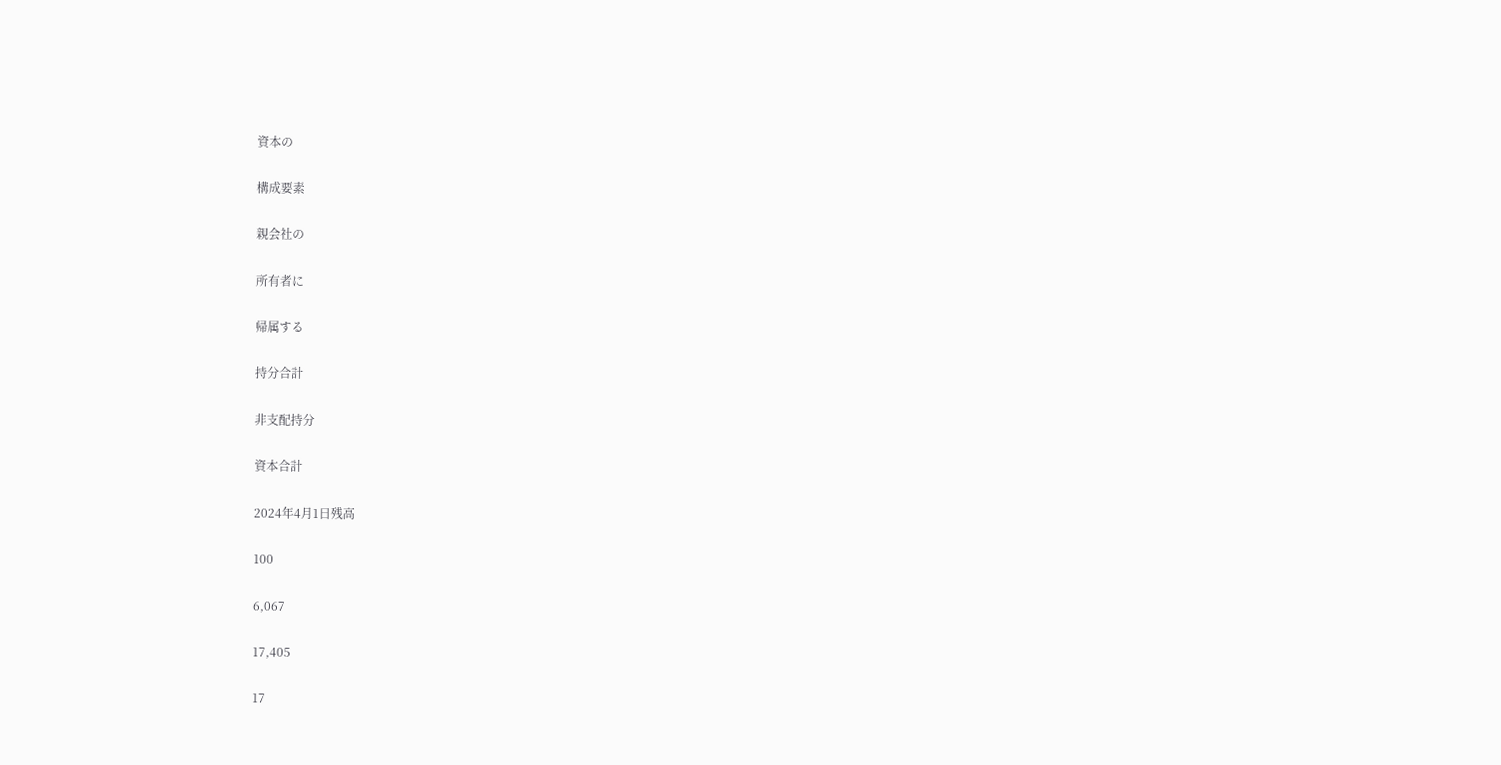資本の

構成要素

親会社の

所有者に

帰属する

持分合計

非支配持分

資本合計

2024年4月1日残高

100

6,067

17,405

17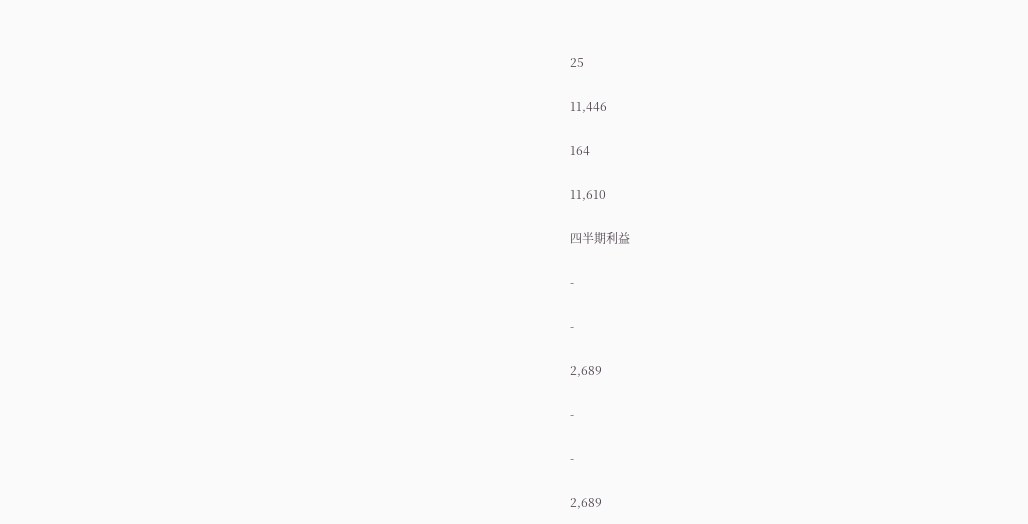25

11,446

164

11,610

四半期利益

-

-

2,689

-

-

2,689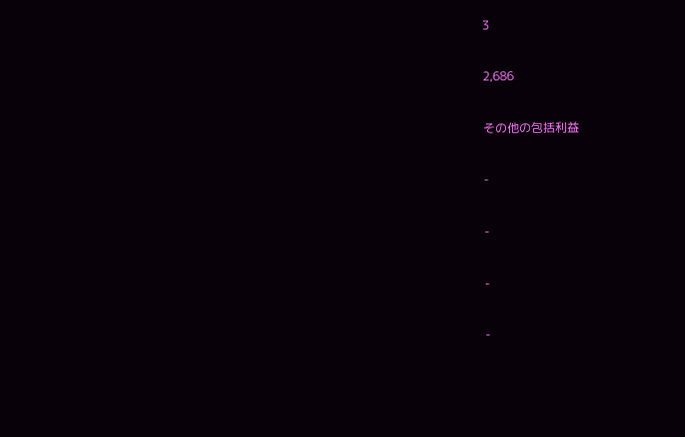3

2,686

その他の包括利益

-

-

-

-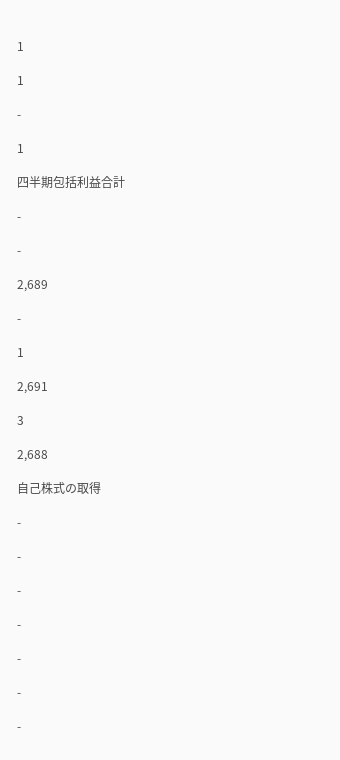1

1

-

1

四半期包括利益合計

-

-

2,689

-

1

2,691

3

2,688

自己株式の取得

-

-

-

-

-

-

-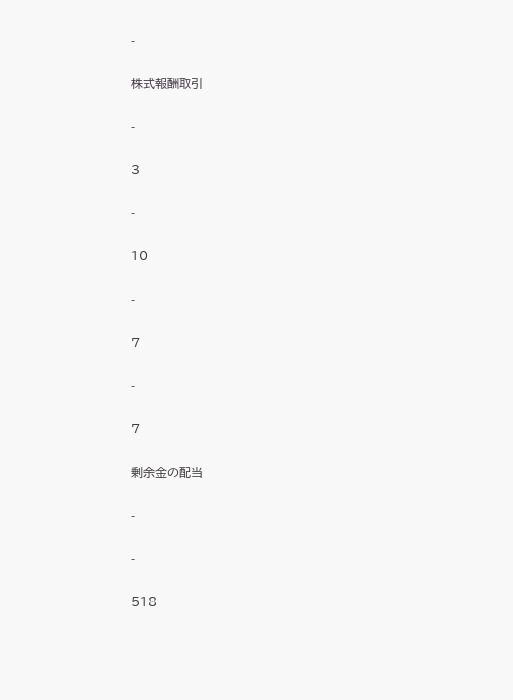-

株式報酬取引

-

3

-

10

-

7

-

7

剰余金の配当

-

-

518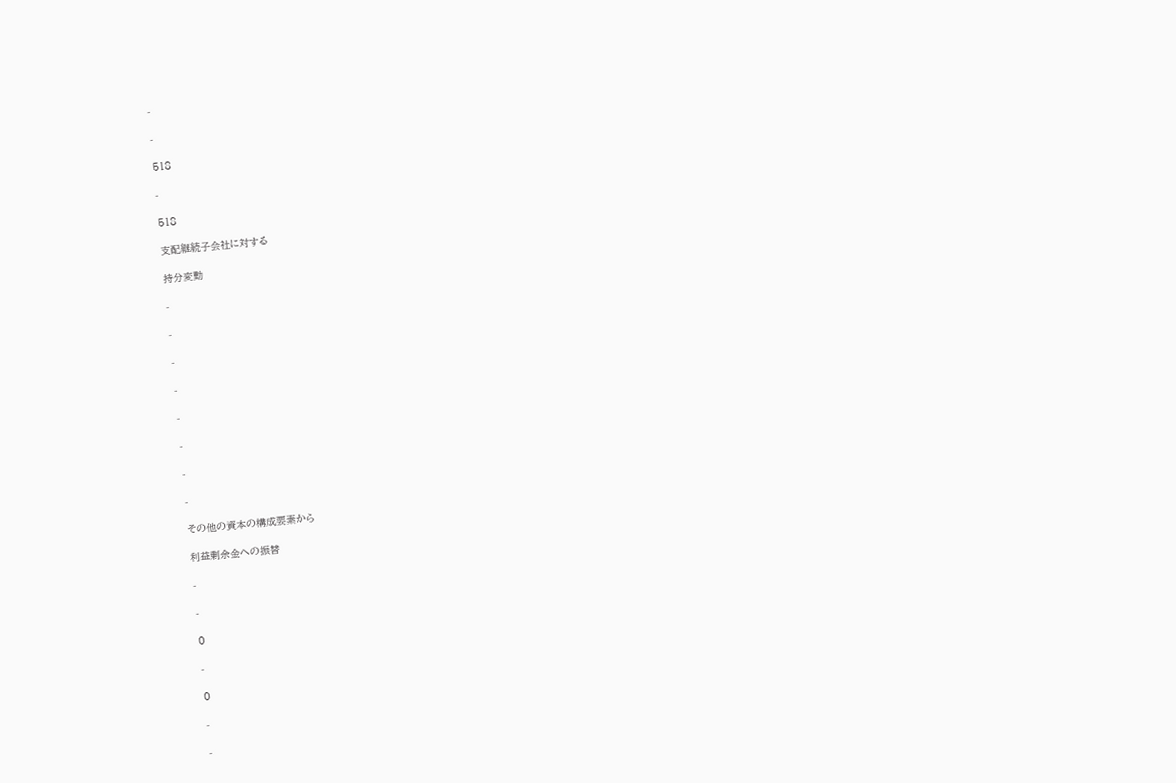-

-

518

-

518

支配継続子会社に対する

持分変動

-

-

-

-

-

-

-

-

その他の資本の構成要素から

利益剰余金への振替

-

-

0

-

0

-

-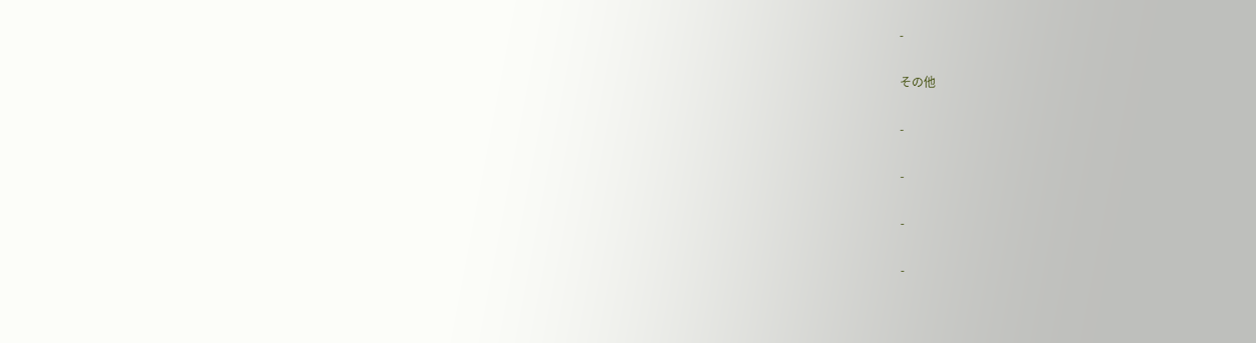-

その他

-

-

-

-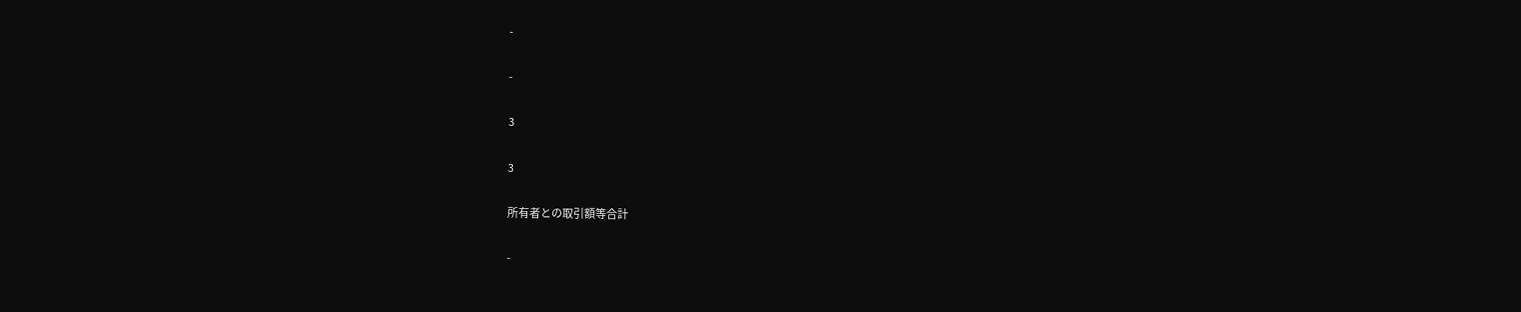-

-

3

3

所有者との取引額等合計

-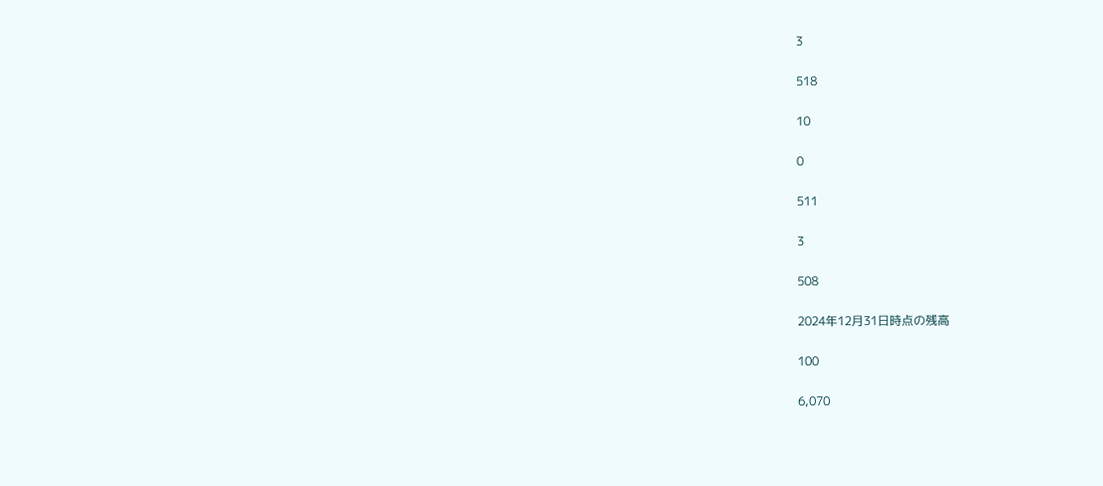3

518

10

0

511

3

508

2024年12月31日時点の残高

100

6,070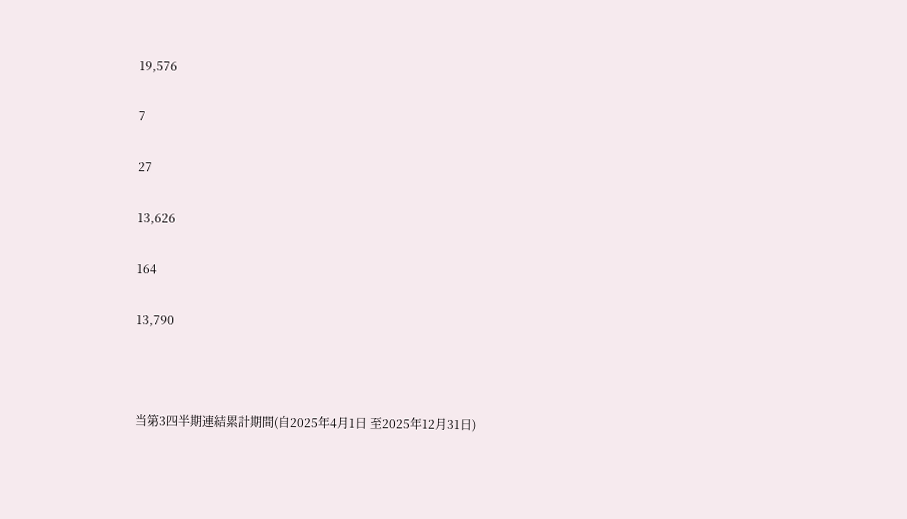19,576

7

27

13,626

164

13,790



当第3四半期連結累計期間(自2025年4月1日 至2025年12月31日)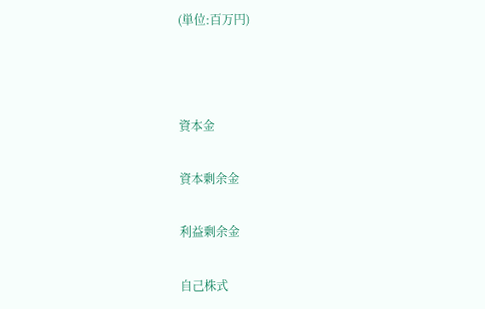(単位:百万円)



資本金

資本剰余金

利益剰余金

自己株式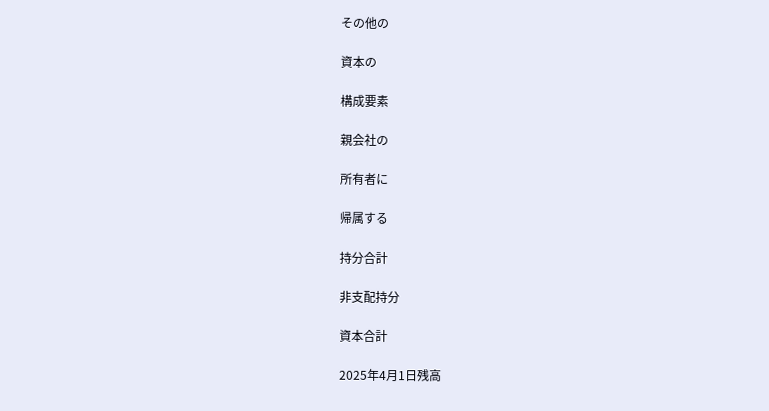その他の

資本の

構成要素

親会社の

所有者に

帰属する

持分合計

非支配持分

資本合計

2025年4月1日残高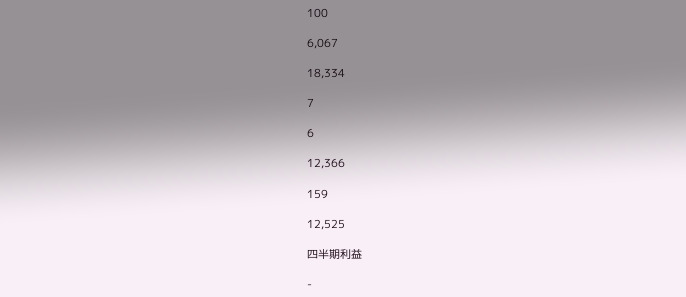100

6,067

18,334

7

6

12,366

159

12,525

四半期利益

-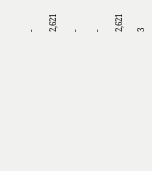-

2,621

-

-

2,621

3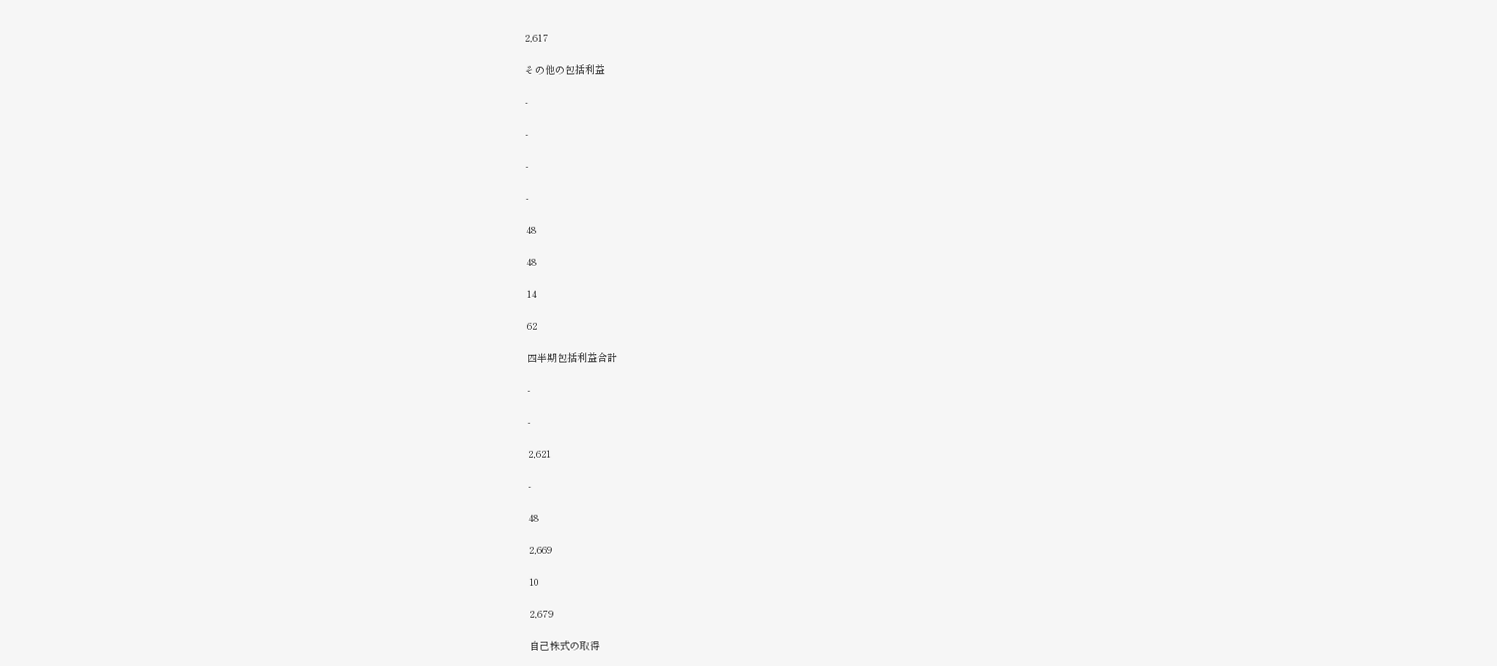2,617

その他の包括利益

-

-

-

-

48

48

14

62

四半期包括利益合計

-

-

2,621

-

48

2,669

10

2,679

自己株式の取得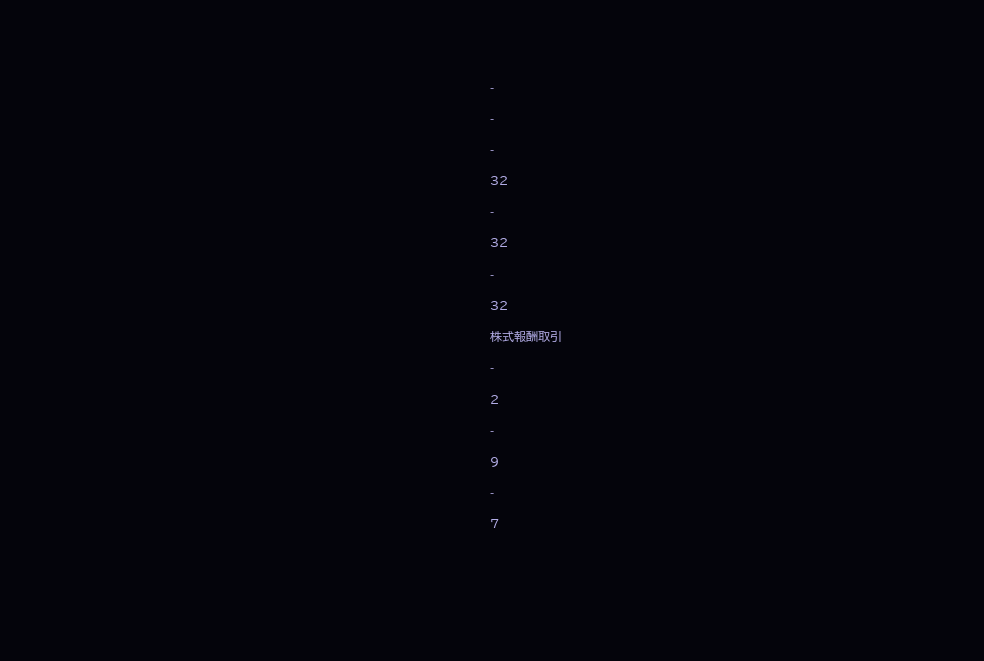-

-

-

32

-

32

-

32

株式報酬取引

-

2

-

9

-

7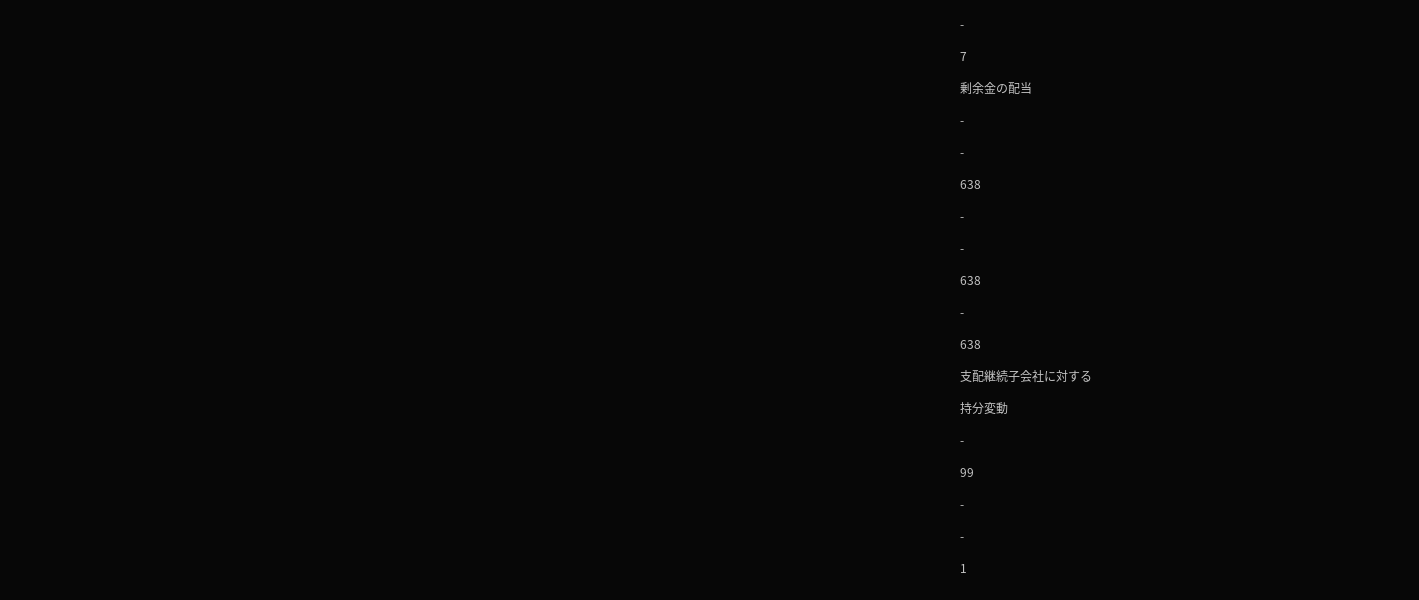-

7

剰余金の配当

-

-

638

-

-

638

-

638

支配継続子会社に対する

持分変動

-

99

-

-

1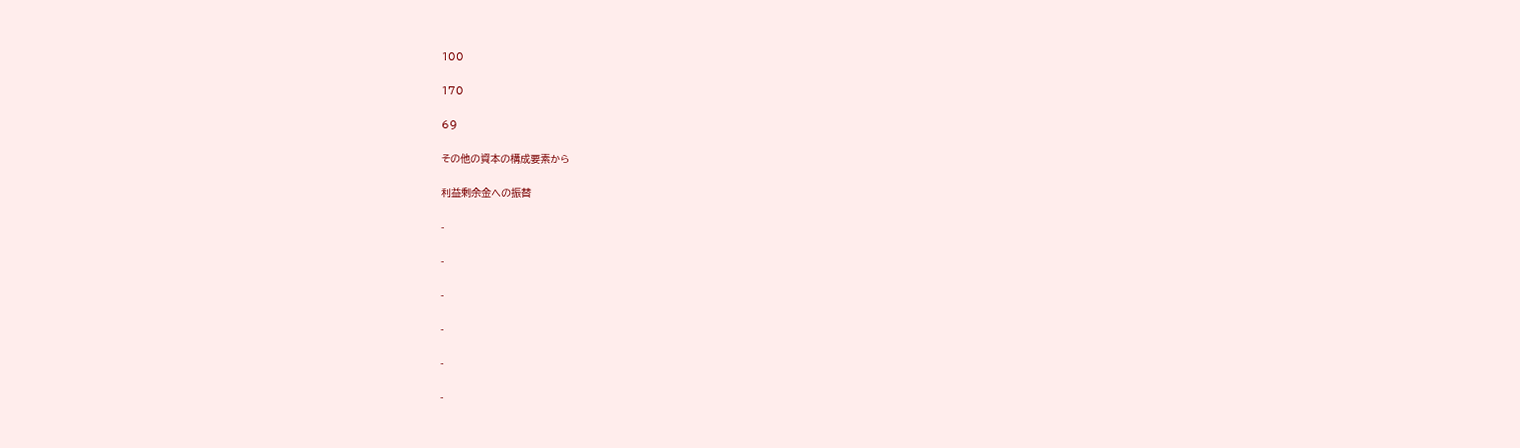100

170

69

その他の資本の構成要素から

利益剰余金への振替

-

-

-

-

-

-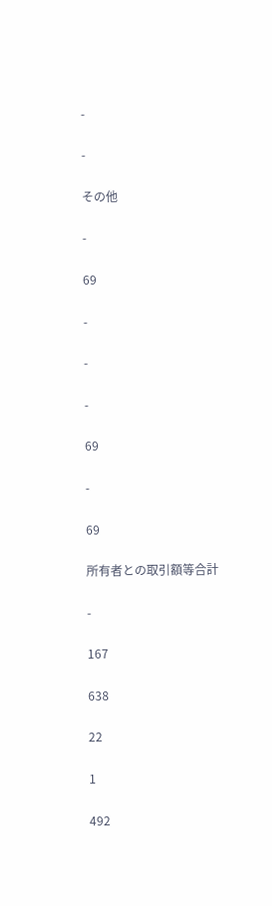-

-

その他

-

69

-

-

-

69

-

69

所有者との取引額等合計

-

167

638

22

1

492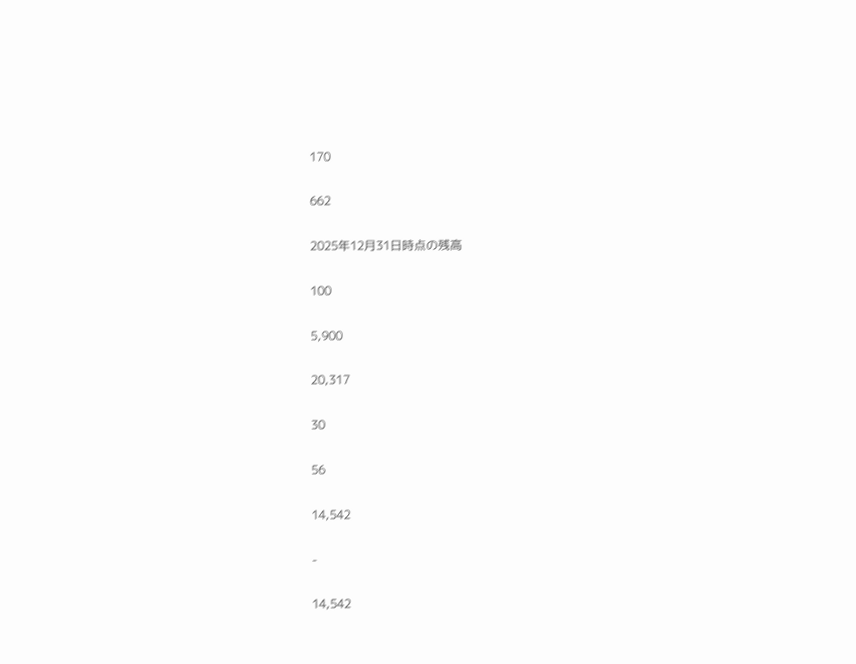170

662

2025年12月31日時点の残高

100

5,900

20,317

30

56

14,542

-

14,542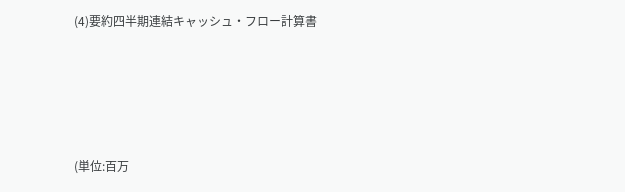(4)要約四半期連結キャッシュ・フロー計算書





(単位:百万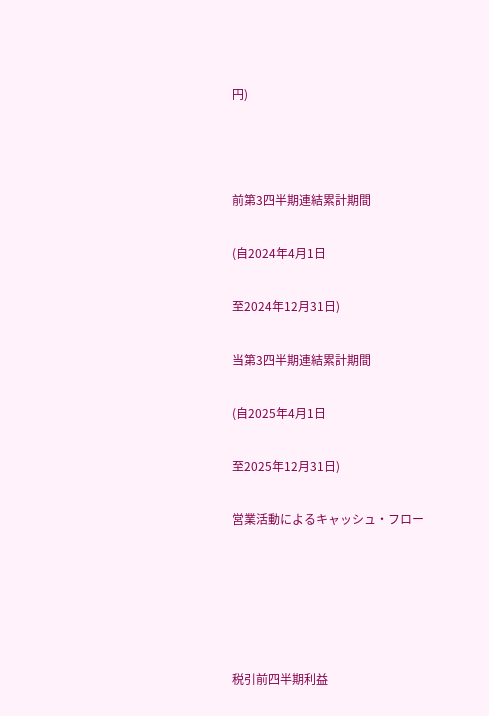円)



前第3四半期連結累計期間

(自2024年4月1日

至2024年12月31日)

当第3四半期連結累計期間

(自2025年4月1日

至2025年12月31日)

営業活動によるキャッシュ・フロー





税引前四半期利益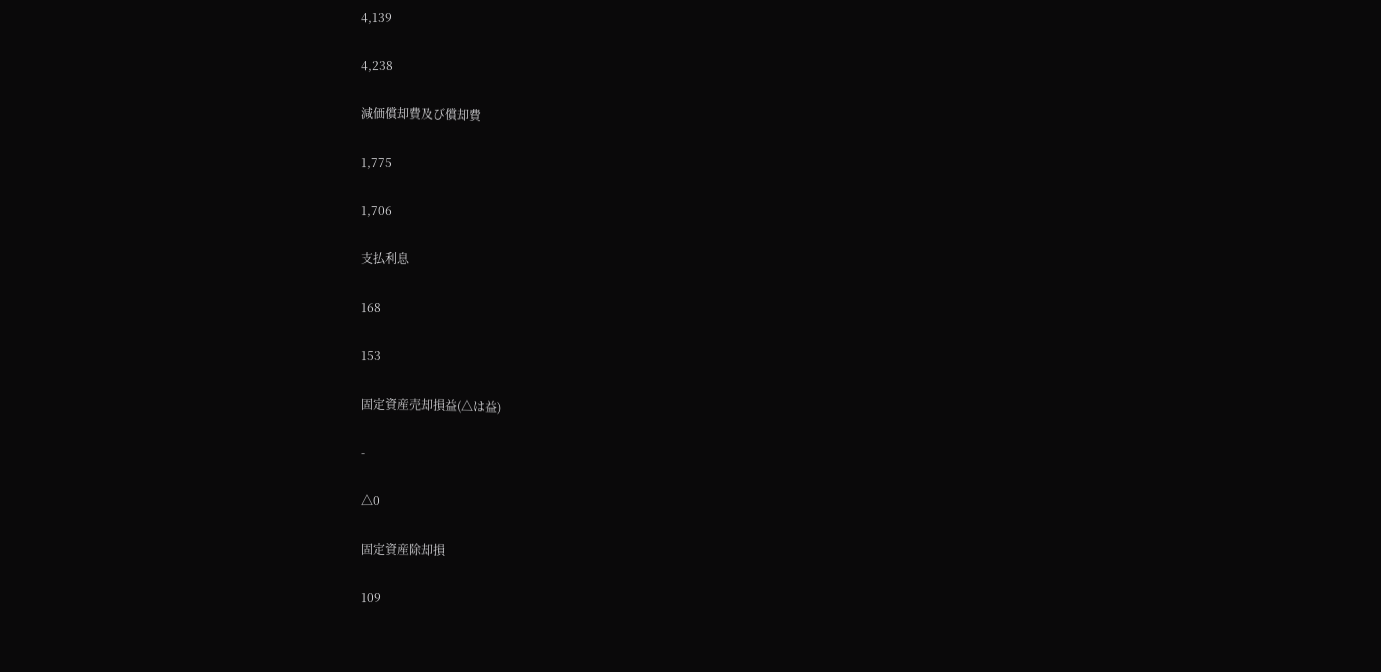4,139

4,238

減価償却費及び償却費

1,775

1,706

支払利息

168

153

固定資産売却損益(△は益)

-

△0

固定資産除却損

109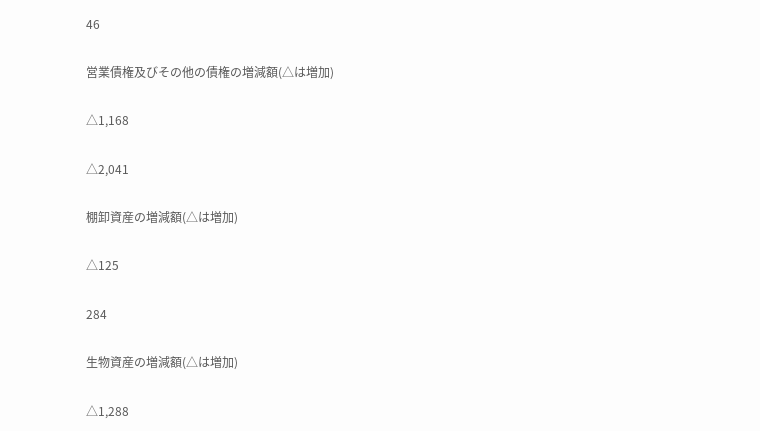46

営業債権及びその他の債権の増減額(△は増加)

△1,168

△2,041

棚卸資産の増減額(△は増加)

△125

284

生物資産の増減額(△は増加)

△1,288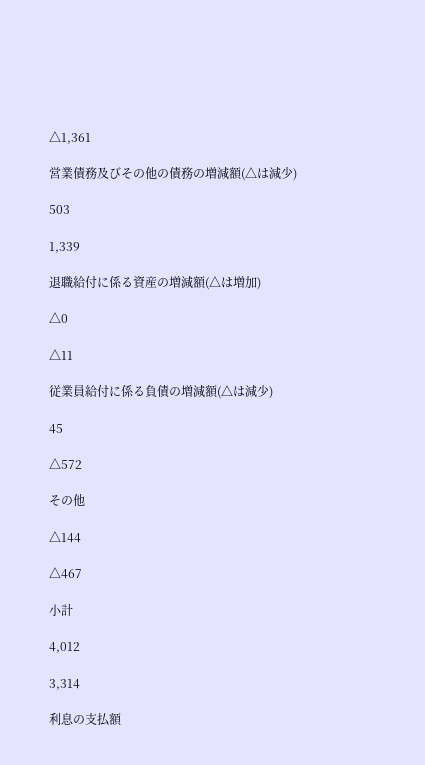△1,361

営業債務及びその他の債務の増減額(△は減少)

503

1,339

退職給付に係る資産の増減額(△は増加)

△0

△11

従業員給付に係る負債の増減額(△は減少)

45

△572

その他

△144

△467

小計

4,012

3,314

利息の支払額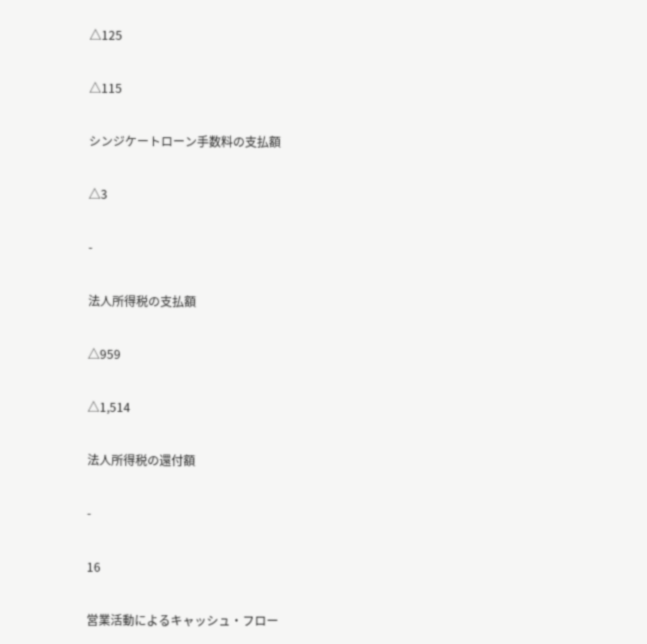△125

△115

シンジケートローン手数料の支払額

△3

-

法人所得税の支払額

△959

△1,514

法人所得税の還付額

-

16

営業活動によるキャッシュ・フロー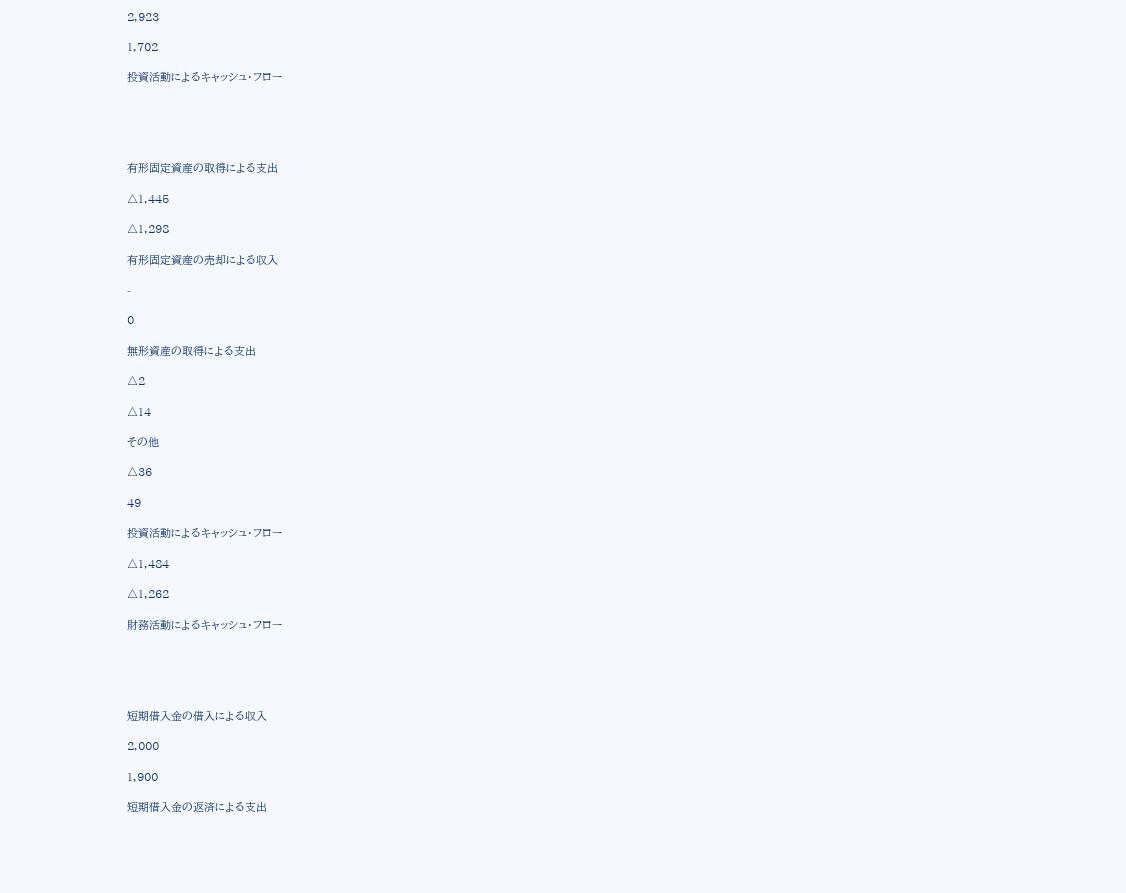2,923

1,702

投資活動によるキャッシュ・フロー





有形固定資産の取得による支出

△1,445

△1,298

有形固定資産の売却による収入

-

0

無形資産の取得による支出

△2

△14

その他

△36

49

投資活動によるキャッシュ・フロー

△1,484

△1,262

財務活動によるキャッシュ・フロー





短期借入金の借入による収入

2,000

1,900

短期借入金の返済による支出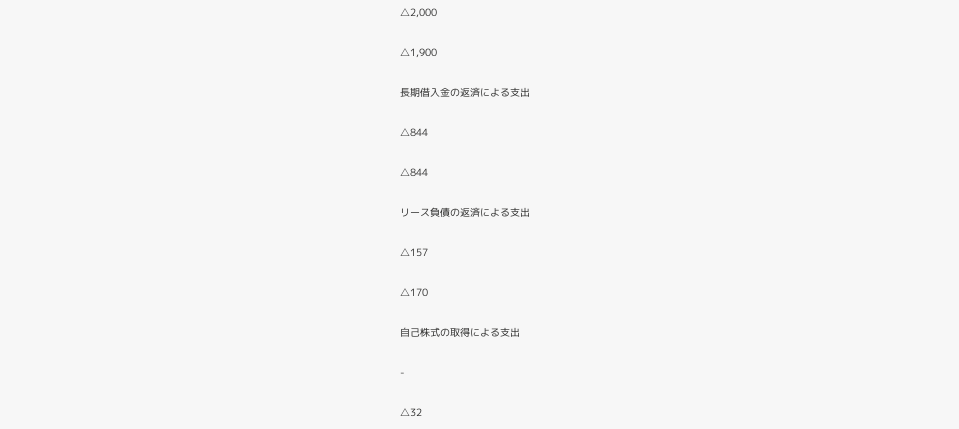△2,000

△1,900

長期借入金の返済による支出

△844

△844

リース負債の返済による支出

△157

△170

自己株式の取得による支出

-

△32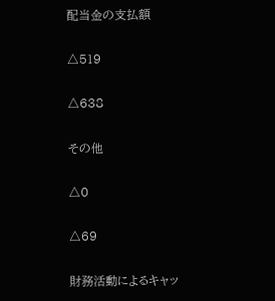配当金の支払額

△519

△638

その他

△0

△69

財務活動によるキャッ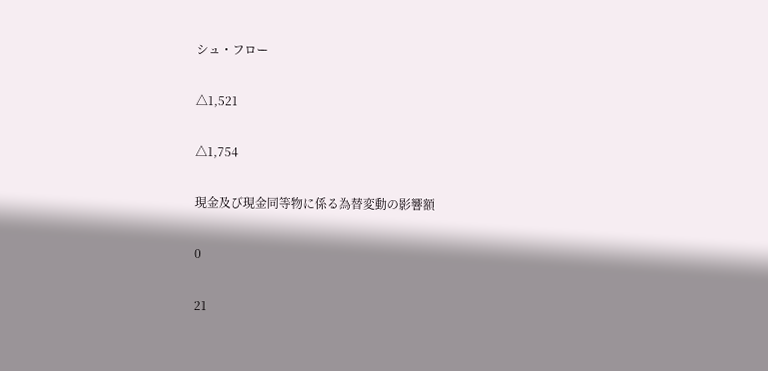シュ・フロー

△1,521

△1,754

現金及び現金同等物に係る為替変動の影響額

0

21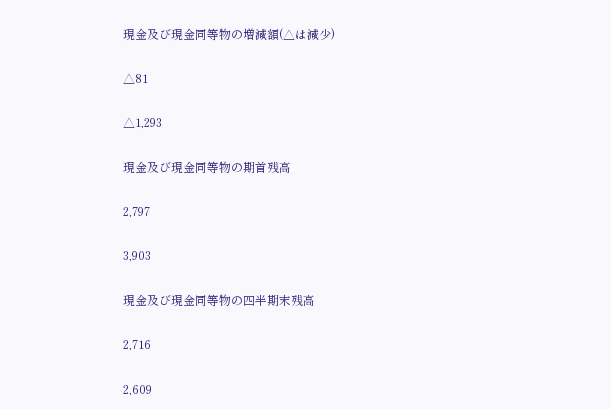現金及び現金同等物の増減額(△は減少)

△81

△1,293

現金及び現金同等物の期首残高

2,797

3,903

現金及び現金同等物の四半期末残高

2,716

2,609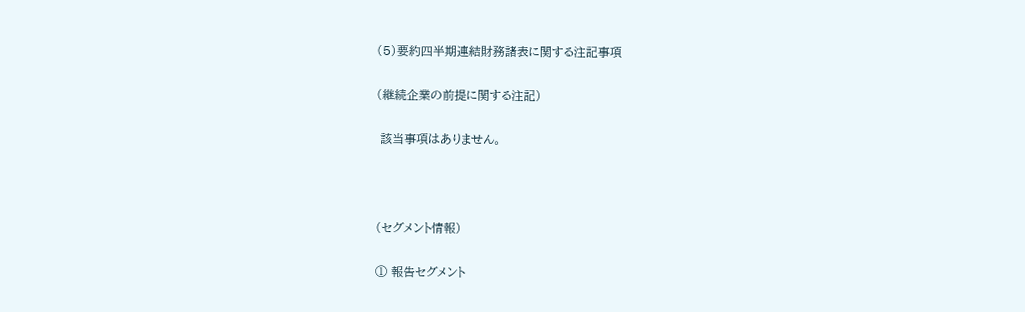(5)要約四半期連結財務諸表に関する注記事項

(継続企業の前提に関する注記)

 該当事項はありません。



(セグメント情報)

① 報告セグメント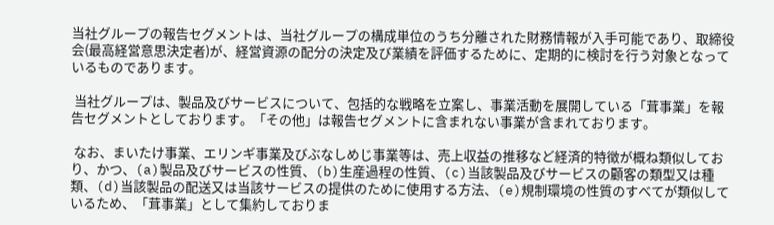当社グループの報告セグメントは、当社グループの構成単位のうち分離された財務情報が入手可能であり、取締役会(最高経営意思決定者)が、経営資源の配分の決定及び業績を評価するために、定期的に検討を行う対象となっているものであります。

 当社グループは、製品及びサービスについて、包括的な戦略を立案し、事業活動を展開している「茸事業」を報告セグメントとしております。「その他」は報告セグメントに含まれない事業が含まれております。

 なお、まいたけ事業、エリンギ事業及びぶなしめじ事業等は、売上収益の推移など経済的特徴が概ね類似しており、かつ、(a)製品及びサービスの性質、(b)生産過程の性質、(c)当該製品及びサービスの顧客の類型又は種類、(d)当該製品の配送又は当該サービスの提供のために使用する方法、(e)規制環境の性質のすべてが類似しているため、「茸事業」として集約しておりま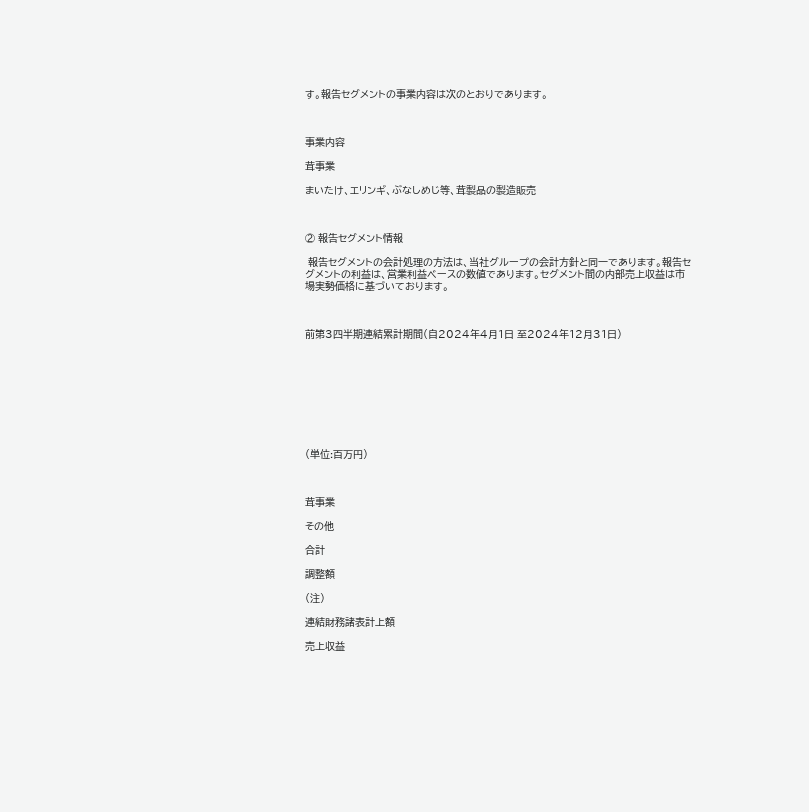す。報告セグメントの事業内容は次のとおりであります。



事業内容

茸事業

まいたけ、エリンギ、ぶなしめじ等、茸製品の製造販売



② 報告セグメント情報

 報告セグメントの会計処理の方法は、当社グループの会計方針と同一であります。報告セグメントの利益は、営業利益ベースの数値であります。セグメント間の内部売上収益は市場実勢価格に基づいております。



前第3四半期連結累計期間(自2024年4月1日 至2024年12月31日)









(単位:百万円)



茸事業

その他

合計

調整額

(注)

連結財務諸表計上額

売上収益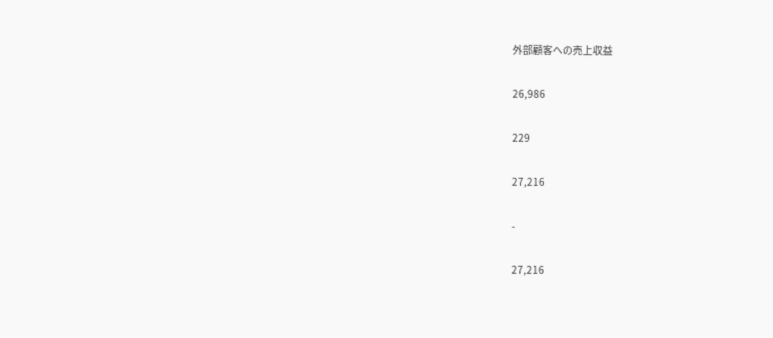外部顧客への売上収益

26,986

229

27,216

-

27,216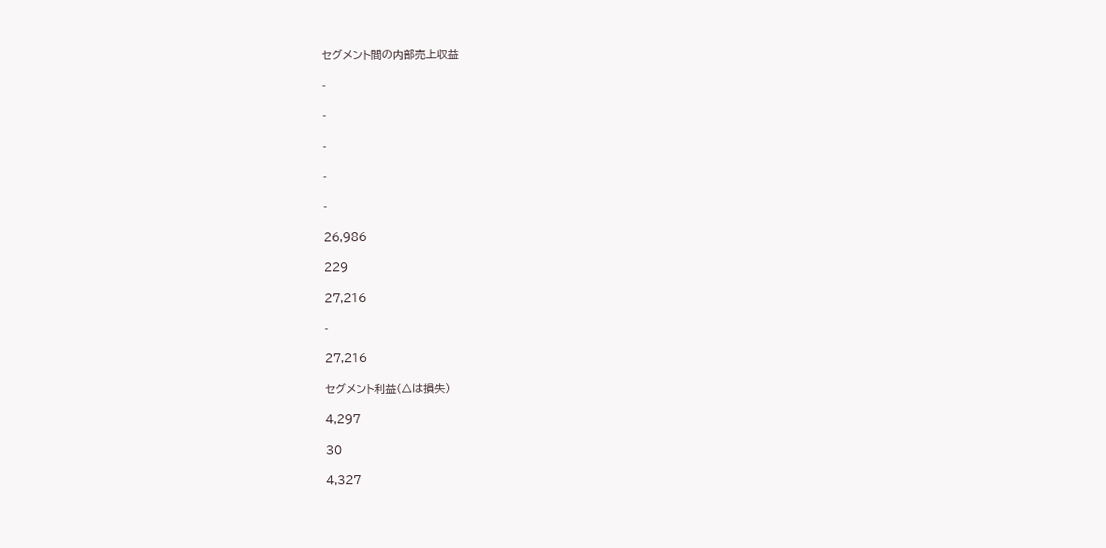セグメント間の内部売上収益

-

-

-

-

-

26,986

229

27,216

-

27,216

セグメント利益(△は損失)

4,297

30

4,327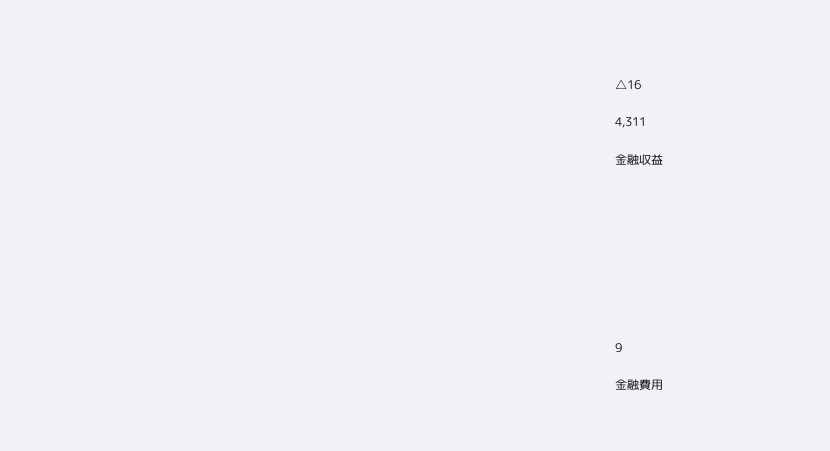△16

4,311

金融収益









9

金融費用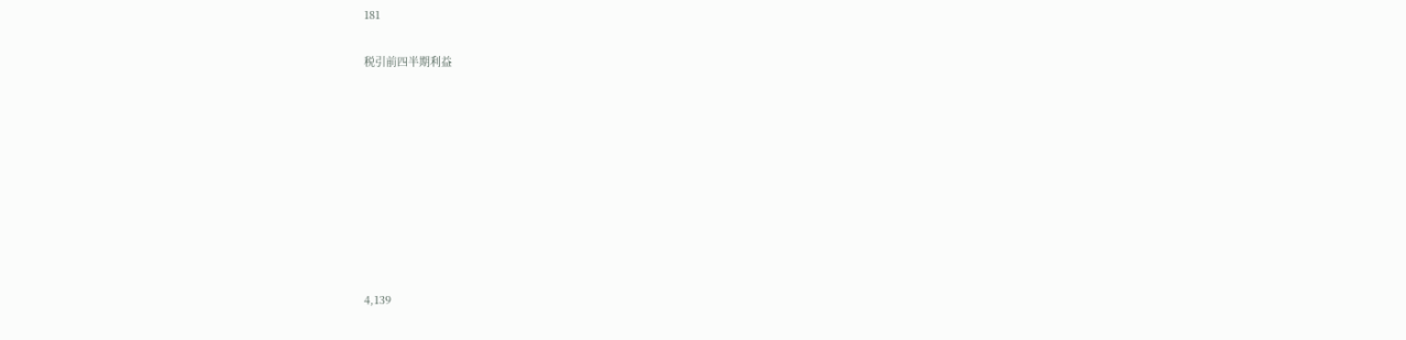181

税引前四半期利益









4,139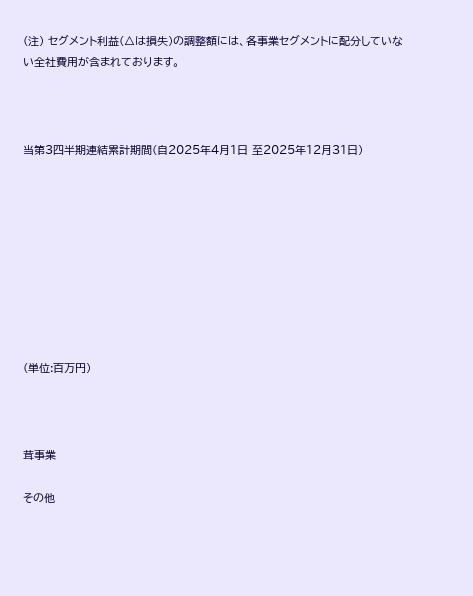(注) セグメント利益(△は損失)の調整額には、各事業セグメントに配分していない全社費用が含まれております。



当第3四半期連結累計期間(自2025年4月1日 至2025年12月31日)









(単位:百万円)



茸事業

その他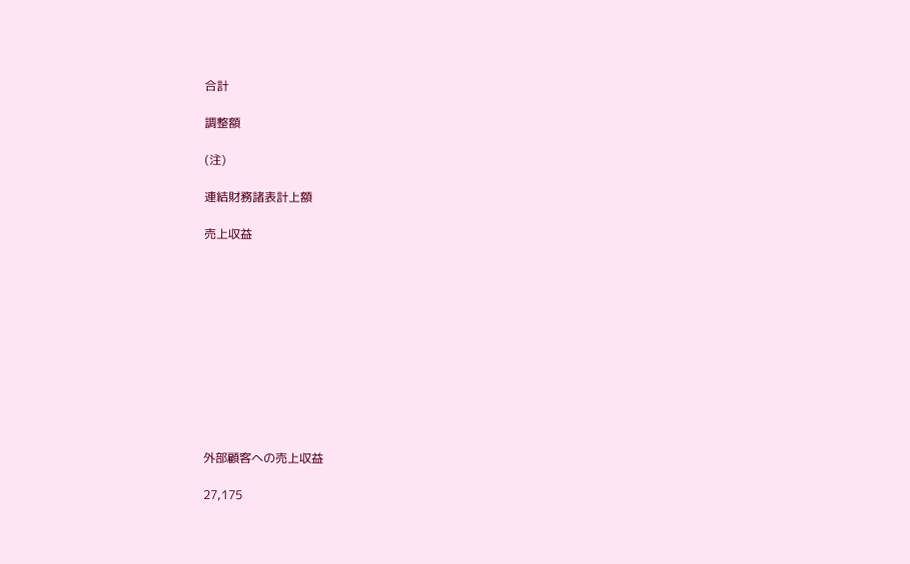合計

調整額

(注)

連結財務諸表計上額

売上収益











外部顧客への売上収益

27,175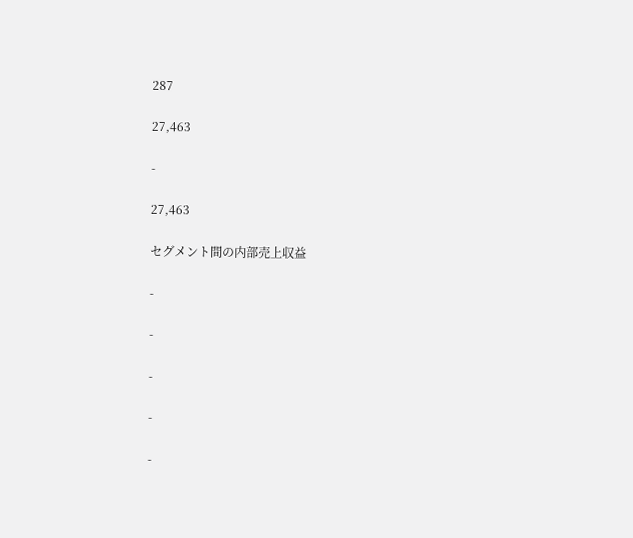287

27,463

-

27,463

セグメント間の内部売上収益

-

-

-

-

-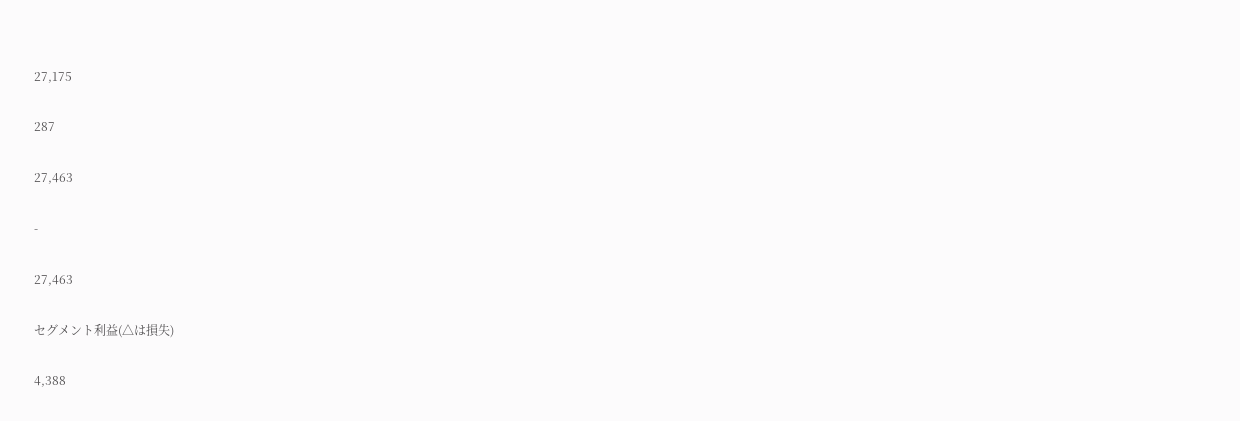27,175

287

27,463

-

27,463

セグメント利益(△は損失)

4,388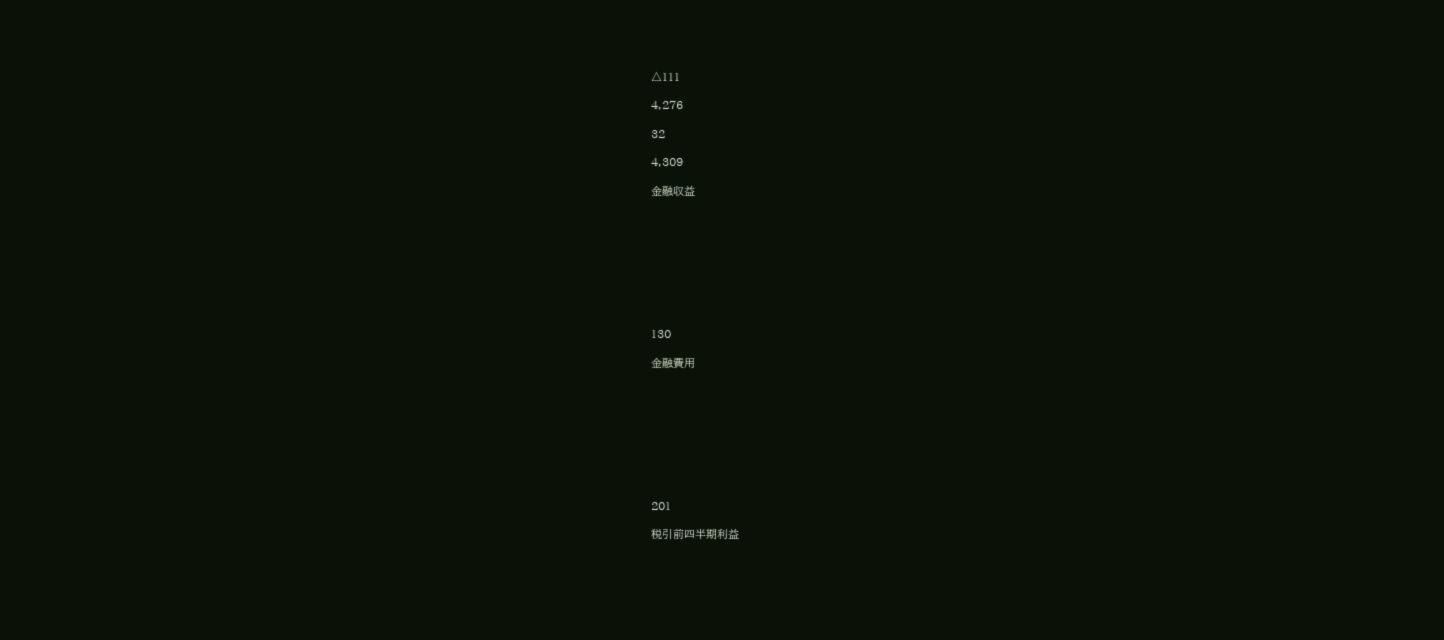△111

4,276

32

4,309

金融収益









130

金融費用









201

税引前四半期利益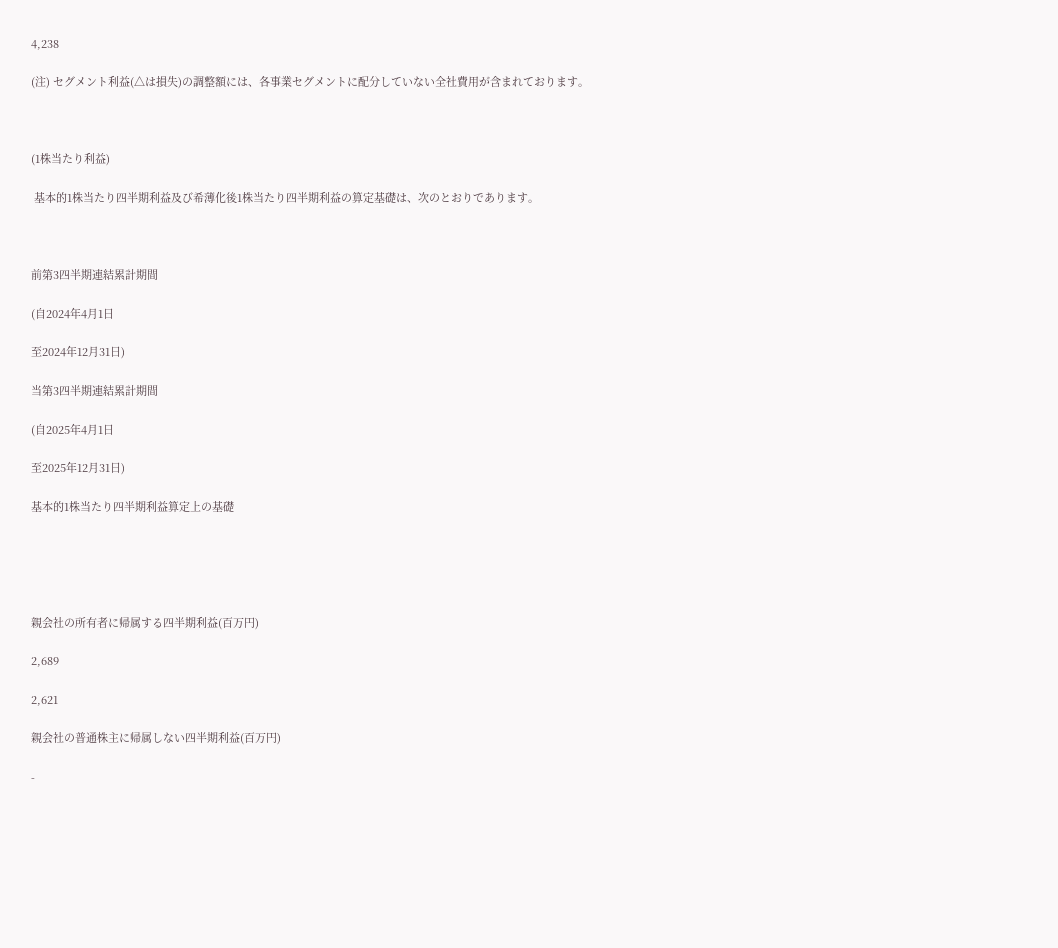4,238

(注) セグメント利益(△は損失)の調整額には、各事業セグメントに配分していない全社費用が含まれております。



(1株当たり利益)

 基本的1株当たり四半期利益及び希薄化後1株当たり四半期利益の算定基礎は、次のとおりであります。



前第3四半期連結累計期間

(自2024年4月1日

至2024年12月31日)

当第3四半期連結累計期間

(自2025年4月1日

至2025年12月31日)

基本的1株当たり四半期利益算定上の基礎





親会社の所有者に帰属する四半期利益(百万円)

2,689

2,621

親会社の普通株主に帰属しない四半期利益(百万円)

-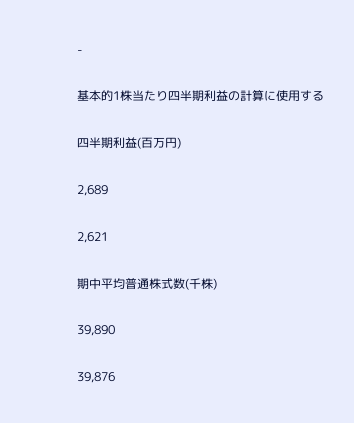-

基本的1株当たり四半期利益の計算に使用する

四半期利益(百万円)

2,689

2,621

期中平均普通株式数(千株)

39,890

39,876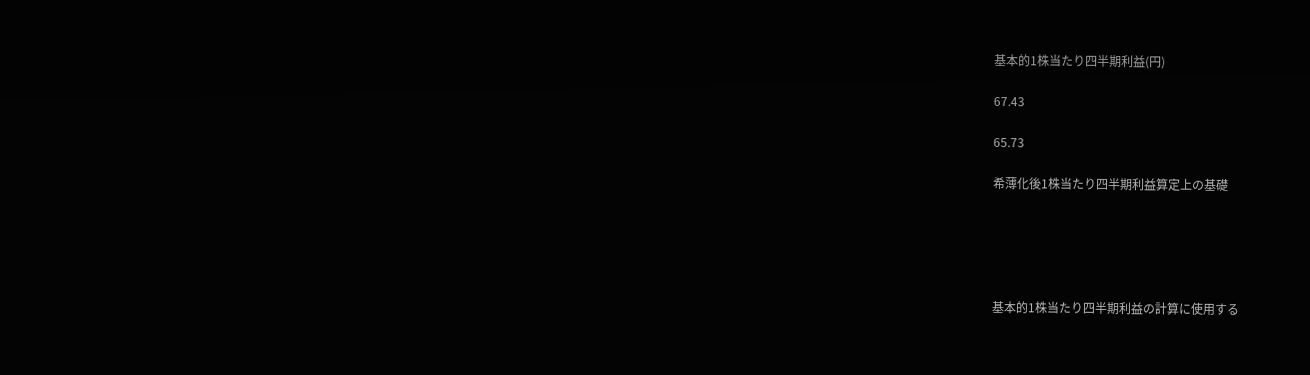基本的1株当たり四半期利益(円)

67.43

65.73

希薄化後1株当たり四半期利益算定上の基礎





基本的1株当たり四半期利益の計算に使用する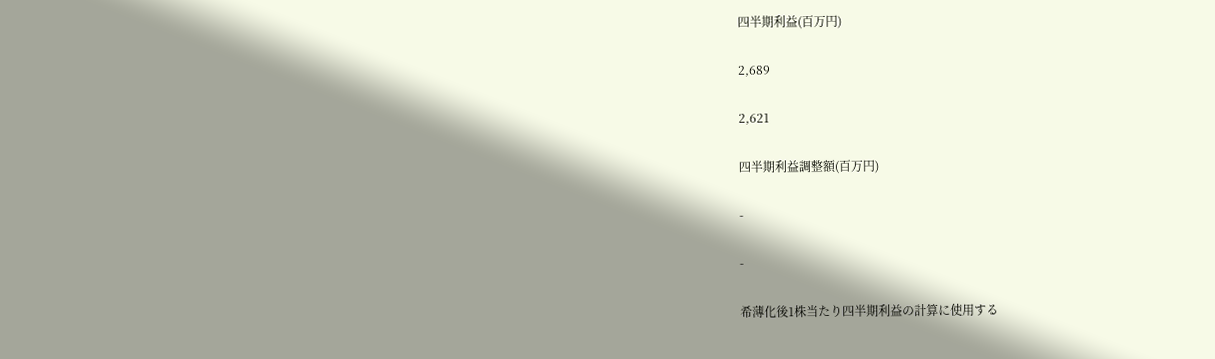四半期利益(百万円)

2,689

2,621

四半期利益調整額(百万円)

-

-

希薄化後1株当たり四半期利益の計算に使用する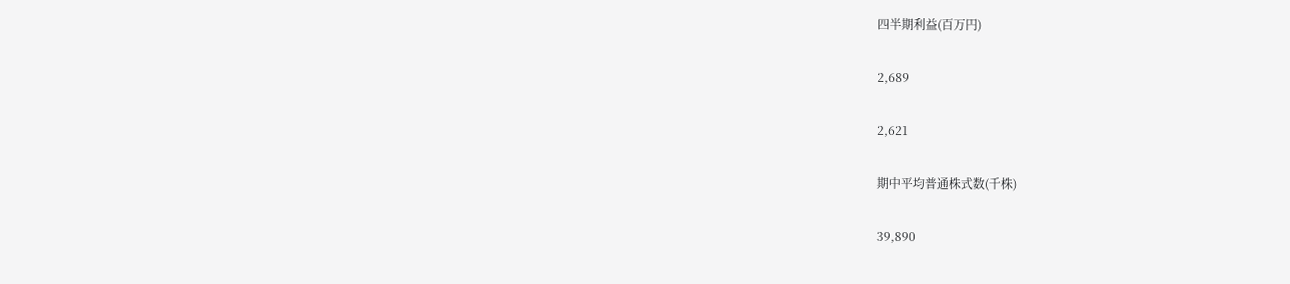四半期利益(百万円)

2,689

2,621

期中平均普通株式数(千株)

39,890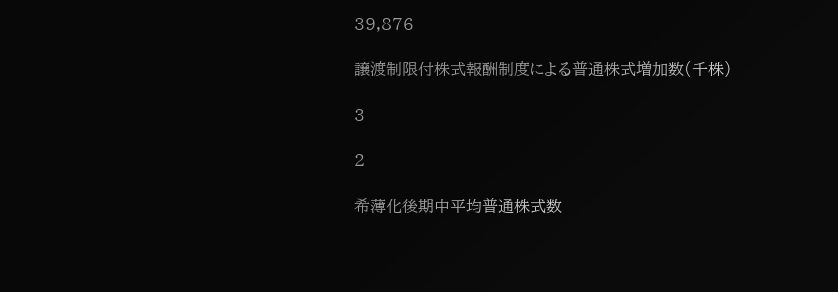39,876

譲渡制限付株式報酬制度による普通株式増加数(千株)

3

2

希薄化後期中平均普通株式数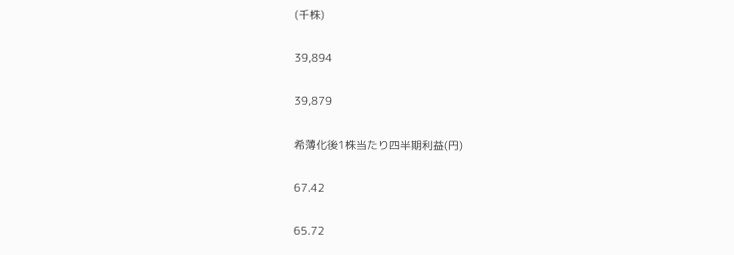(千株)

39,894

39,879

希薄化後1株当たり四半期利益(円)

67.42

65.72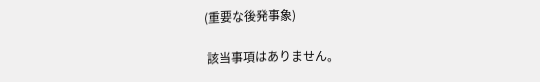(重要な後発事象)

 該当事項はありません。